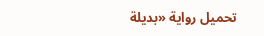تحميل رواية «بديلة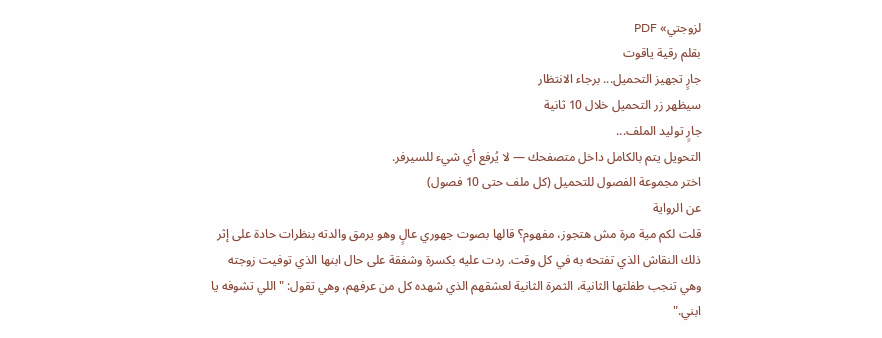لزوجتي» PDF
بقلم رقية ياقوت
جارٍ تجهيز التحميل... برجاء الانتظار
سيظهر زر التحميل خلال 10 ثانية
جارٍ توليد الملف...
التحويل يتم بالكامل داخل متصفحك — لا يُرفع أي شيء للسيرفر.
اختر مجموعة الفصول للتحميل (كل ملف حتى 10 فصول)
عن الرواية
قلت لكم مية مرة مش هتجوز، مفهوم؟ قالها بصوت جهوري عالٍ وهو يرمق والدته بنظرات حادة على إثر ذلك النقاش الذي تفتحه به في كل وقت. ردت عليه بكسرة وشفقة على حال ابنها الذي توفيت زوجته وهي تنجب طفلتها الثانية، الثمرة الثانية لعشقهم الذي شهده كل من عرفهم، وهي تقول: "اللي تشوفه يا ابني."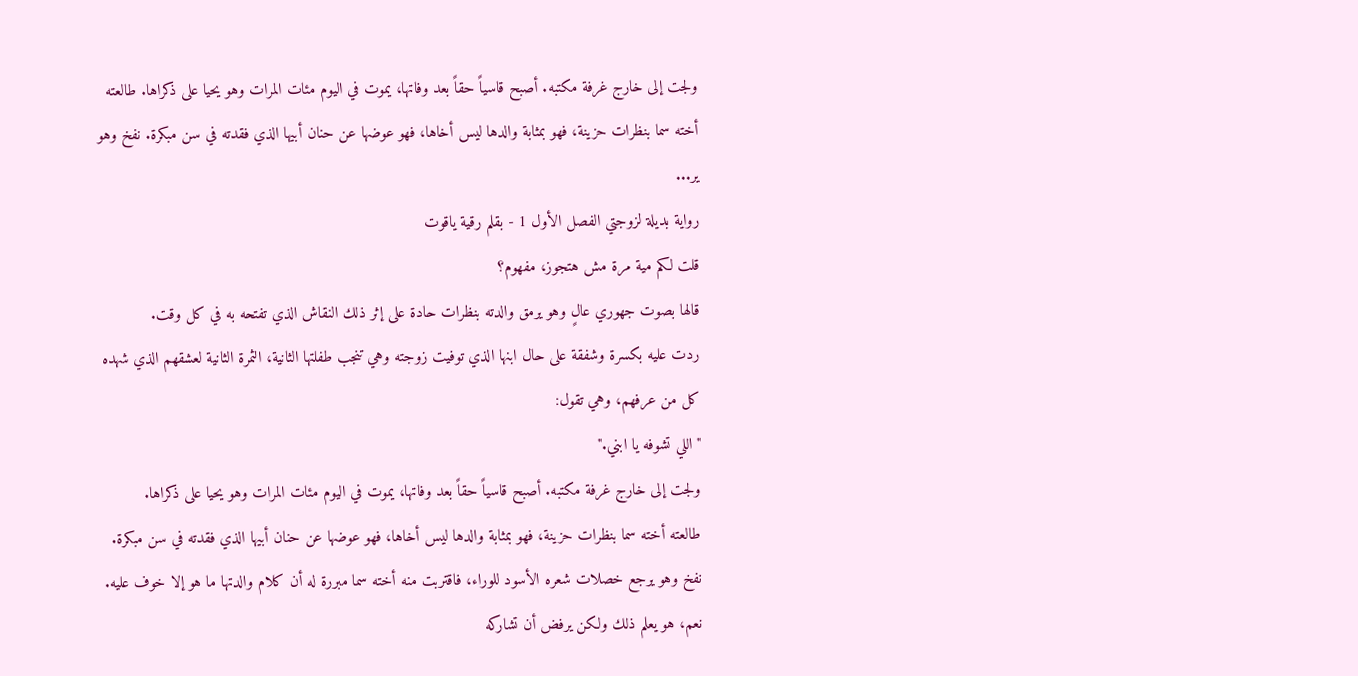ولجت إلى خارج غرفة مكتبه. أصبح قاسياً حقاً بعد وفاتها، يموت في اليوم مئات المرات وهو يحيا على ذكراها. طالعته أخته سما بنظرات حزينة، فهو بمثابة والدها ليس أخاها، فهو عوضها عن حنان أبيها الذي فقدته في سن مبكرة. نفخ وهو ير...
رواية بديلة لزوجتي الفصل الأول 1 - بقلم رقية ياقوت
قلت لكم مية مرة مش هتجوز، مفهوم؟
قالها بصوت جهوري عالٍ وهو يرمق والدته بنظرات حادة على إثر ذلك النقاش الذي تفتحه به في كل وقت.
ردت عليه بكسرة وشفقة على حال ابنها الذي توفيت زوجته وهي تنجب طفلتها الثانية، الثمرة الثانية لعشقهم الذي شهده كل من عرفهم، وهي تقول:
"اللي تشوفه يا ابني."
ولجت إلى خارج غرفة مكتبه. أصبح قاسياً حقاً بعد وفاتها، يموت في اليوم مئات المرات وهو يحيا على ذكراها.
طالعته أخته سما بنظرات حزينة، فهو بمثابة والدها ليس أخاها، فهو عوضها عن حنان أبيها الذي فقدته في سن مبكرة.
نفخ وهو يرجع خصلات شعره الأسود للوراء، فاقتربت منه أخته سما مبررة له أن كلام والدتها ما هو إلا خوف عليه. نعم، هو يعلم ذلك ولكن يرفض أن تشاركه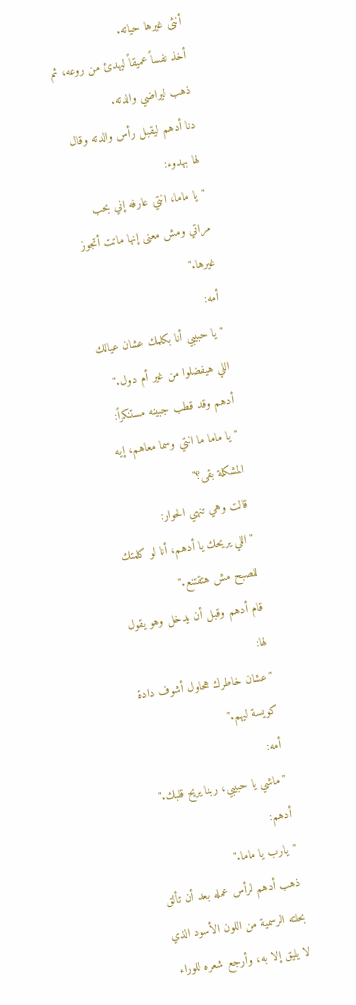أنثى غيرها حياته.
أخذ نفساً عميقاً ليهدئ من روعه، ثم ذهب ليراضي والدته.
دنا أدهم ليقبل رأس والدته وقال لها بهدوء:
"يا ماما، انتي عارفه إني بحب مراتي ومش معنى إنها ماتت أتجوز غيرها."
أمه:
"يا حبيبي أنا بكلمك عشان عيالك اللي هيفضلوا من غير أم دول."
أدهم وقد قطب جبينه مستنكراً:
"يا ماما ما انتي وسما معاهم، إيه المشكلة بقى؟"
قالت وهي تنهي الحوار:
"اللي يريحك يا أدهم، أنا لو كلمتك للصبح مش هتقتنع."
قام أدهم وقبل أن يدخل وهو يقول لها:
"عشان خاطرك هحاول أشوف دادة كويسة ليهم."
أمه:
"ماشي يا حبيبي، ربنا يريح قلبك."
أدهم:
"يارب يا ماما."
ذهب أدهم لرأس عمله بعد أن تألق بحلته الرسمية من اللون الأسود الذي لا يليق إلا به، وأرجع شعره للوراء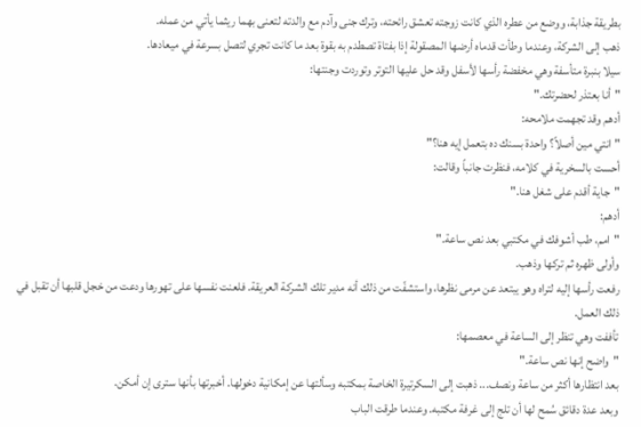بطريقة جذابة، ووضع من عطره الذي كانت زوجته تعشق رائحته، وترك جنى وآدم مع والدته لتعنى بهما ريثما يأتي من عمله.
ذهب إلى الشركة، وعندما وطأت قدماه أرضها المصقولة إذا بفتاة تصطدم به بقوة بعد ما كانت تجري لتصل بسرعة في ميعادها.
سيلا بنبرة متأسفة وهي مخفضة رأسها لأسفل وقد حل عليها التوتر وتوردت وجنتها:
"أنا بعتذر لحضرتك."
أدهم وقد تجهمت ملامحه:
"انتي مين أصلاً؟ واحدة بسنك ده بتعمل إيه هنا؟"
أحست بالسخرية في كلامه، فنظرت جانباً وقالت:
"جاية أقدم على شغل هنا."
أدهم:
"امم، طب أشوفك في مكتبي بعد نص ساعة."
وأولى ظهره ثم تركها وذهب.
رفعت رأسها إليه لتراه وهو يبتعد عن مرمى نظرها، واستشفّت من ذلك أنه مدير تلك الشركة العريقة. فلعنت نفسها على تهورها ودعت من خجل قلبها أن تقبل في ذلك العمل.
تأففت وهي تنظر إلى الساعة في معصمها:
"واضح إنها نص ساعة."
بعد انتظارها أكثر من ساعة ونصف... ذهبت إلى السكرتيرة الخاصة بمكتبه وسألتها عن إمكانية دخولها. أخبرتها بأنها سترى إن أمكن.
وبعد عدة دقائق سُمح لها أن تلج إلى غرفة مكتبه. وعندما طرقت الباب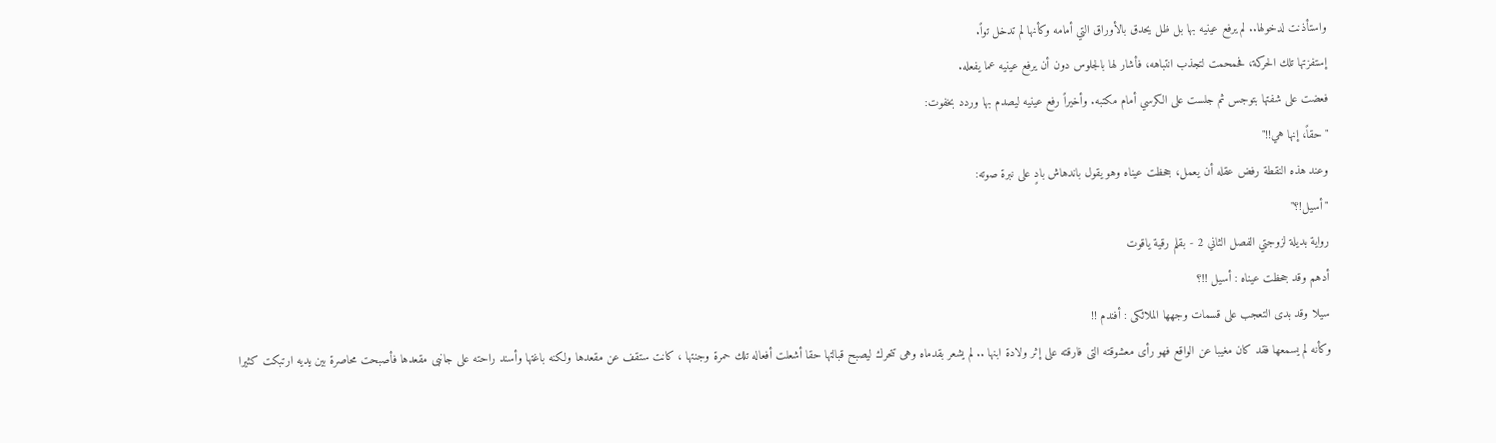واستأذنت لدخولها.. لم يرفع عينيه بها بل ظل يحدق بالأوراق التي أمامه وكأنها لم تدخل تواً.
إستفزتها تلك الحركة، فحمحمت لتجذب انتباهه، فأشار لها بالجلوس دون أن يرفع عينيه عما يفعله.
فعضت على شفتها بتوجس ثم جلست على الكرسي أمام مكتبه. وأخيراً رفع عينيه ليصدم بها وردد بخفوت:
"حقاً، إنها هي!!"
وعند هذه النقطة رفض عقله أن يعمل، جحظت عيناه وهو يقول باندهاش بادٍ على نبرة صوته:
"أسيل!؟"
رواية بديلة لزوجتي الفصل الثاني 2 - بقلم رقية ياقوت
أدهم وقد جحظت عيناه : أسيل !!؟
سيلا وقد بدى التعجب على قسمات وجهها الملائكى : أفندم !!
وكأنه لم يسمعها فقد كان مغيبا عن الواقع فهو رأى معشوقته التى فارقته على إثر ولادة ابنها .. لم يشعر بقدماه وهى تتحرك ليصبح قبالتها حقا أشعلت أفعاله تلك حمرة وجنتها ، كانت ستقف عن مقعدها ولكنه باغتها وأسند راحته على جانبى مقعدها فأصبحت محاصرة بين يديه ارتبكت كثيرا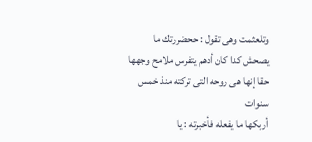وتلعثمت وهى تقول : ححضررتك ما يصحش كدا كان أدهم يتفرس ملامح وجهها حقا إنها هى روحه التى تركته منذ خمس سنوات
أربكها ما يفعله فأخبرته : يا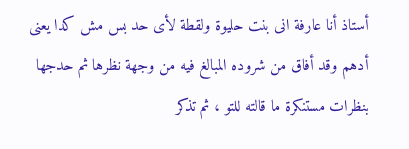أستاذ أنا عارفة انى بنت حليوة ولقطة لأى حد بس مش كدا يعنى
أدهم وقد أفاق من شروده المبالغ فيه من وجهة نظرها ثم حدجها بنظرات مستنكرة ما قالته للتو ، ثم تذكر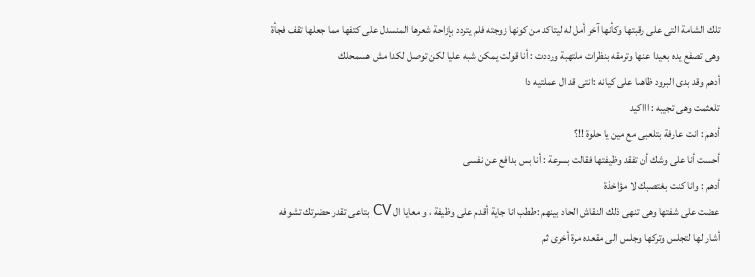تلك الشامة التى على رقبتها وكأنها آخر أمل له ليتاكد من كونها زوجته فلم يتردد بإزاحة شعرها المنسدل على كتفها مما جعلها تقف فجأة وهى تصفع يده بعيدا عنها وترمقه بنظرات ملتهبة ورددت : أنا قولت يمكن شبه عليا لكن توصل لكدا مش هسمحلك
أدهم وقد بدى البرود ظاهىا على كيانه :انتى قد ال عملتيه دا
تلعثمت وهى تجيبه : اااكيد
أدهم : انت عارفة بتلعبى مع مين يا حلوة !!؟
أحست أنا على وشك أن تفقد وظيفتها فقالت بسرعة : أنا بس بدافع عن نفسى
أدهم : وانا كنت بغتصبك لا مؤاخذة
عضت على شفتها وهى تنهى ذلك النقاش الحاد بينهم :ططب انا جاية أقدم على وظيفة ، و معايا ال CV بتاعى تقدر حضرتك تشوفه
أشار لها لتجلس وتركها وجلس الى مقعده مرة أخرى ثم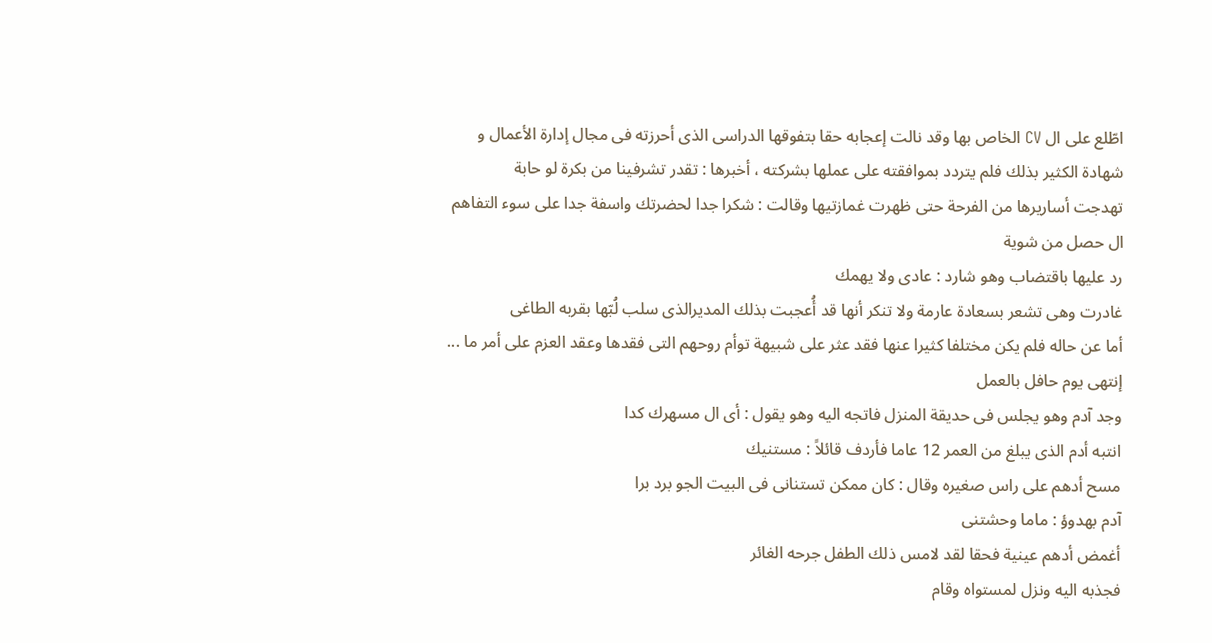اطّلع على ال CV الخاص بها وقد نالت إعجابه حقا بتفوقها الدراسى الذى أحرزته فى مجال إدارة الأعمال و شهادة الكثير بذلك فلم يتردد بموافقته على عملها بشركته ، أخبرها : تقدر تشرفينا من بكرة لو حابة
تهدجت أساريرها من الفرحة حتى ظهرت غمازتيها وقالت : شكرا جدا لحضرتك واسفة جدا على سوء التفاهم ال حصل من شوية
رد عليها باقتضاب وهو شارد : عادى ولا يهمك
غادرت وهى تشعر بسعادة عارمة ولا تنكر أنها قد أُعجبت بذلك المديرالذى سلب لُبّها بقربه الطاغى
أما عن حاله فلم يكن مختلفا كثيرا عنها فقد عثر على شبيهة توأم روحهم التى فقدها وعقد العزم على أمر ما ...
إنتهى يوم حافل بالعمل
وجد آدم وهو يجلس فى حديقة المنزل فاتجه اليه وهو يقول : أى ال مسهرك كدا
انتبه أدم الذى يبلغ من العمر 12 عاما فأردف قائلاً : مستنيك
مسح أدهم على راس صغيره وقال : كان ممكن تستنانى فى البيت الجو برد برا
آدم بهدوؤ : ماما وحشتنى
أغمض أدهم عينية فحقا لقد لامس ذلك الطفل جرحه الغائر
فجذبه اليه ونزل لمستواه وقام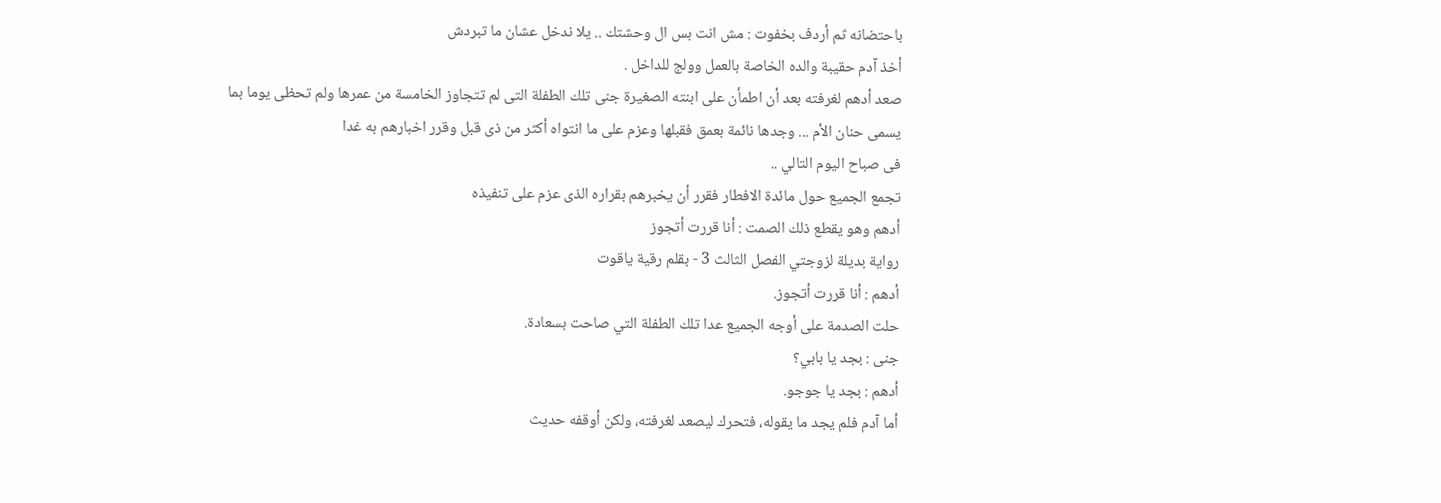باحتضانه ثم أردف بخفوت : مش انت بس ال وحشتك .. يلا ندخل عشان ما تبردش
أخذ آدم حقيبة والده الخاصة بالعمل وولج للداخل .
صعد أدهم لغرفته بعد أن اطمأن على ابنته الصغيرة جنى تلك الطفلة التى لم تتجاوز الخامسة من عمرها ولم تحظى يوما بما يسمى حنان الأم ... وجدها نائمة بعمق فقبلها وعزم على ما انتواه أكثر من ذى قبل وقرر اخبارهم به غدا
فى صباح اليوم التالي ..
تجمع الجميع حول مائدة الافطار فقرر أن يخبرهم بقراره الذى عزم على تنفيذه
أدهم وهو يقطع ذلك الصمت : أنا قررت أتجوز
رواية بديلة لزوجتي الفصل الثالث 3 - بقلم رقية ياقوت
أدهم : أنا قررت أتجوز.
حلت الصدمة على أوجه الجميع عدا تلك الطفلة التي صاحت بسعادة.
جنى : بجد يا بابي؟
أدهم : بجد يا جوجو.
أما آدم فلم يجد ما يقوله، فتحرك ليصعد لغرفته، ولكن أوقفه حديث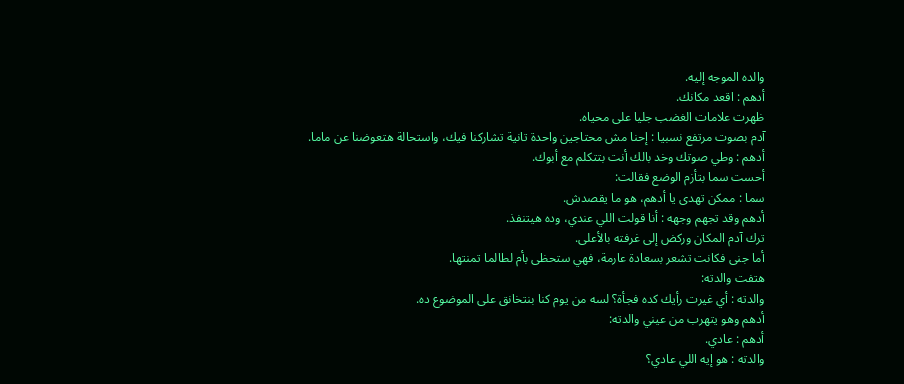والده الموجه إليه.
أدهم : اقعد مكانك.
ظهرت علامات الغضب جليا على محياه.
آدم بصوت مرتفع نسبيا : إحنا مش محتاجين واحدة تانية تشاركنا فيك، واستحالة هتعوضنا عن ماما.
أدهم : وطي صوتك وخد بالك أنت بتتكلم مع أبوك.
أحست سما بتأزم الوضع فقالت:
سما : ممكن تهدى يا أدهم، هو ما يقصدش.
أدهم وقد تجهم وجهه : أنا قولت اللي عندي، وده هيتنفذ.
ترك آدم المكان وركض إلى غرفته بالأعلى.
أما جنى فكانت تشعر بسعادة عارمة، فهي ستحظى بأم لطالما تمنتها.
هتفت والدته:
والدته : أي غيرت رأيك كده فجأة؟ لسه من يوم كنا بنتخانق على الموضوع ده.
أدهم وهو يتهرب من عيني والدته:
أدهم : عادي.
والدته : هو إيه اللي عادي؟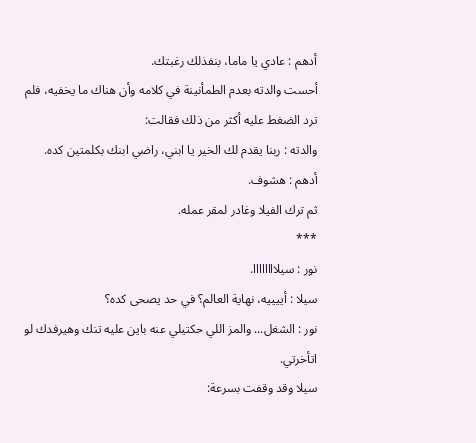أدهم : عادي يا ماما، بنفذلك رغبتك.
أحست والدته بعدم الطمأنينة في كلامه وأن هناك ما يخفيه، فلم ترد الضغط عليه أكثر من ذلك فقالت:
والدته : ربنا يقدم لك الخير يا ابني، راضي ابنك بكلمتين كده.
أدهم : هشوف.
ثم ترك الفيلا وغادر لمقر عمله.
***
نور : سيلاااااااا.
سيلا : أييييه، نهاية العالم؟ في حد يصحى كده؟
نور : الشغل... والمز اللي حكتيلي عنه باين عليه تنك وهيرفدك لو اتأخرتي.
سيلا وقد وقفت بسرعة: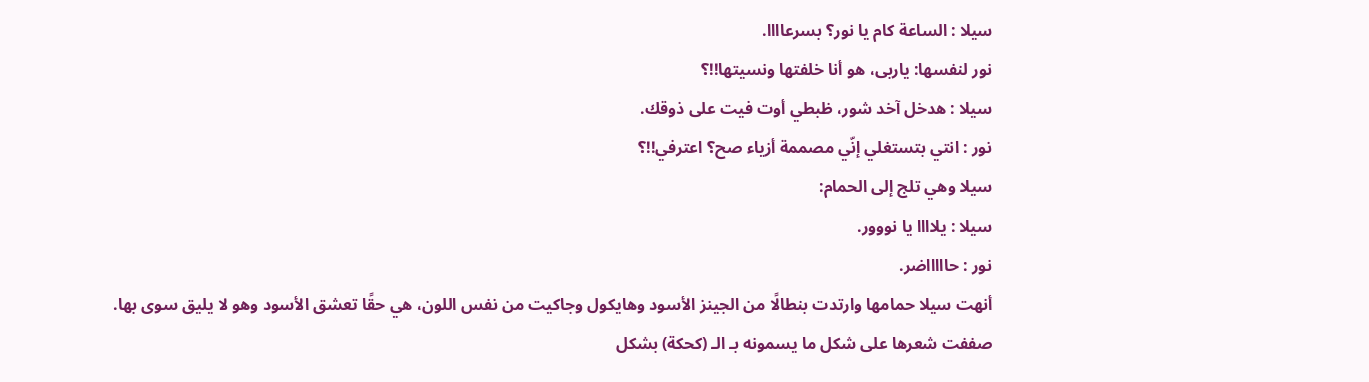سيلا : الساعة كام يا نور؟ بسرعاااا.
نور لنفسها: ياربى، هو أنا خلفتها ونسيتها!!؟
سيلا : هدخل آخد شور، ظبطي أوت فيت على ذوقك.
نور : انتي بتستغلي إنّي مصممة أزياء صح؟ اعترفي!!؟
سيلا وهي تلج إلى الحمام:
سيلا : يلاااا يا نووور.
نور : حاااااضر.
أنهت سيلا حمامها وارتدت بنطالًا من الجينز الأسود وهايكول وجاكيت من نفس اللون، هي حقًا تعشق الأسود وهو لا يليق سوى بها.
صففت شعرها على شكل ما يسمونه بـ الـ (كحكة) بشكل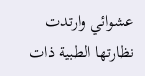عشوائي وارتدت نظارتها الطبية ذات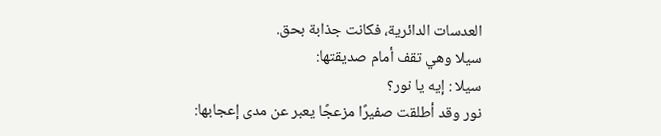العدسات الدائرية، فكانت جذابة بحق.
سيلا وهي تقف أمام صديقتها:
سيلا : إيه يا نور؟
نور وقد أطلقت صفيرًا مزعجًا يعبر عن مدى إعجابها: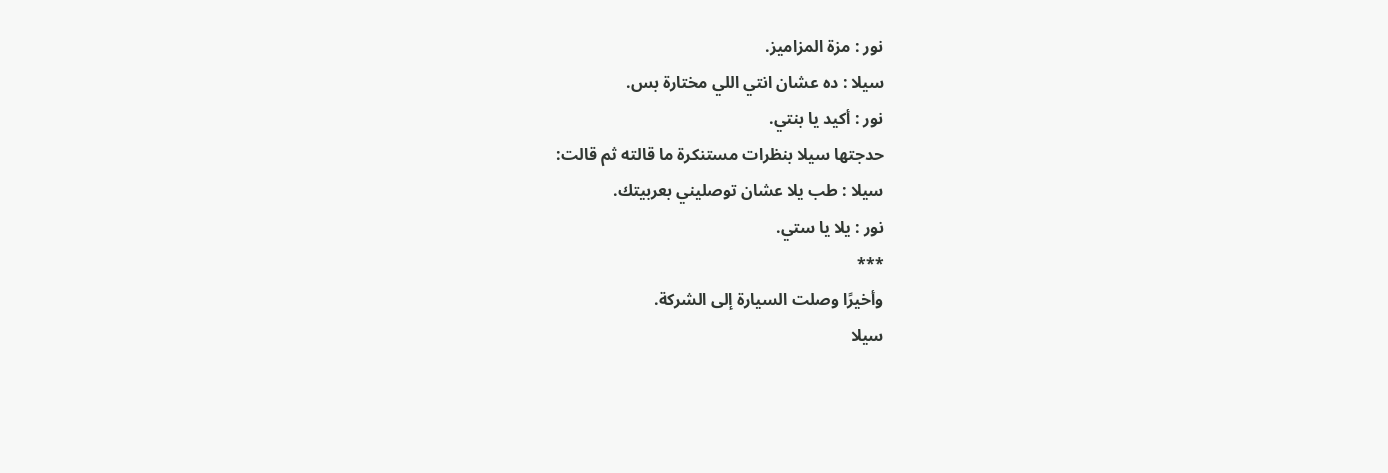نور : مزة المزاميز.
سيلا : ده عشان انتي اللي مختارة بس.
نور : أكيد يا بنتي.
حدجتها سيلا بنظرات مستنكرة ما قالته ثم قالت:
سيلا : طب يلا عشان توصليني بعربيتك.
نور : يلا يا ستي.
***
وأخيرًا وصلت السيارة إلى الشركة.
سيلا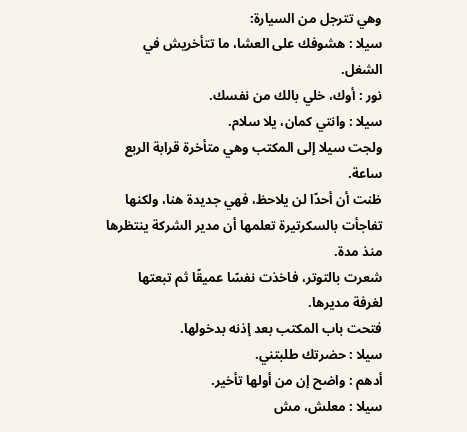وهي تترجل من السيارة:
سيلا : هشوفك على العشا، ما تتأخريش في الشغل.
نور : أوك، خلي بالك من نفسك.
سيلا : وانتي كمان، يلا سلام.
ولجت سيلا إلى المكتب وهي متأخرة قرابة الربع ساعة.
ظنت أن أحدًا لن يلاحظ، فهي جديدة هنا، ولكنها تفاجأت بالسكرتيرة تعلمها أن مدير الشركة ينتظرها منذ مدة.
شعرت بالتوتر، فاخذت نفسًا عميقًا ثم تبعتها لغرفة مديرها.
فتحت باب المكتب بعد إذنه بدخولها.
سيلا : حضرتك طلبتني.
أدهم : واضح إن من أولها تأخير.
سيلا : معلش، مش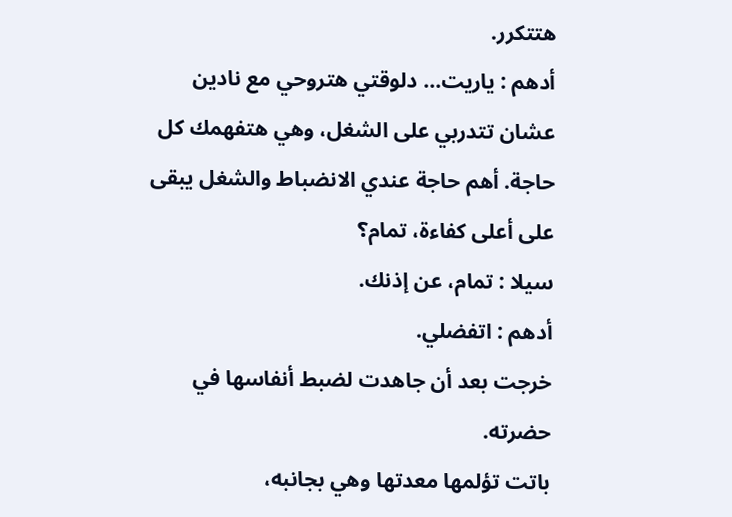هتتكرر.
أدهم : ياريت... دلوقتي هتروحي مع نادين عشان تتدربي على الشغل، وهي هتفهمك كل حاجة. أهم حاجة عندي الانضباط والشغل يبقى على أعلى كفاءة، تمام؟
سيلا : تمام، عن إذنك.
أدهم : اتفضلي.
خرجت بعد أن جاهدت لضبط أنفاسها في حضرته.
باتت تؤلمها معدتها وهي بجانبه،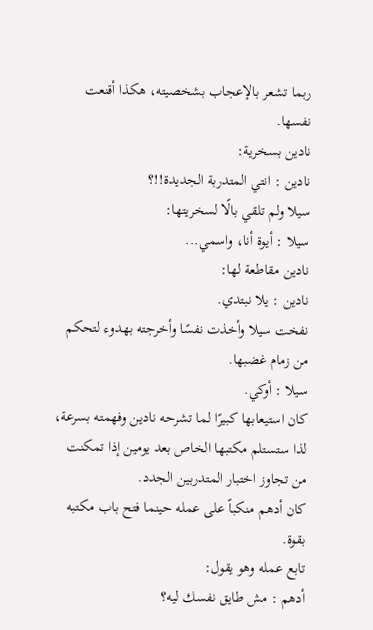ربما تشعر بالإعجاب بشخصيته، هكذا أقنعت نفسها.
نادين بسخرية:
نادين : انتي المتدربة الجديدة!!؟
سيلا ولم تلقي بالًا لسخريتها:
سيلا : أيوة أنا، واسمي...
نادين مقاطعة لها:
نادين : يلا نبتدي.
نفخت سيلا وأخذت نفسًا وأخرجته بهدوء لتحكم من زمام غضبها.
سيلا : أوكي.
كان استيعابها كبيرًا لما تشرحه نادين وفهمته بسرعة، لذا ستستلم مكتبها الخاص بعد يومين إذا تمكنت من تجاوز اختبار المتدربين الجدد.
كان أدهم منكباً على عمله حينما فتح باب مكتبه بقوة.
تابع عمله وهو يقول:
أدهم : مش طايق نفسك ليه؟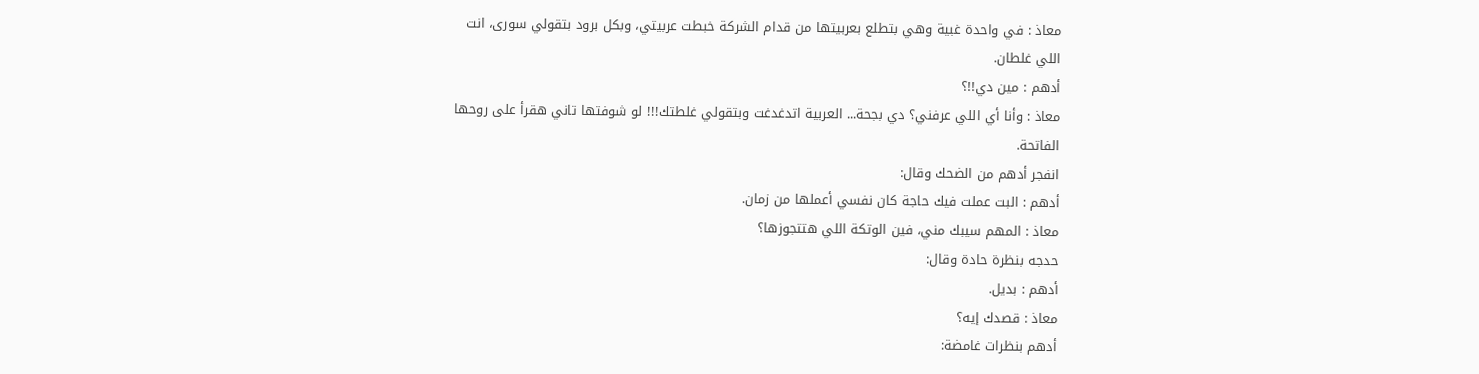معاذ : في واحدة غبية وهي بتطلع بعربيتها من قدام الشركة خبطت عربيتي، وبكل برود بتقولي سورى، انت اللي غلطان.
أدهم : مين دي!!؟
معاذ : وأنا أي اللي عرفني؟ دي بجحة... العربية اتدغدغت وبتقولي غلطتك!!! لو شوفتها تاني هقرأ على روحها الفاتحة.
انفجر أدهم من الضحك وقال:
أدهم : البت عملت فيك حاجة كان نفسي أعملها من زمان.
معاذ : المهم سيبك مني، فين الوتكة اللي هتتجوزها؟
حدجه بنظرة حادة وقال:
أدهم : بديل.
معاذ : قصدك إيه؟
أدهم بنظرات غامضة: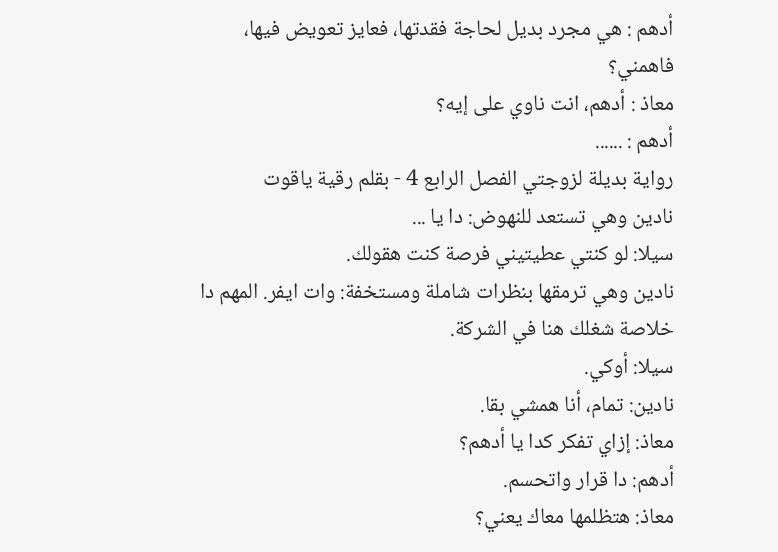أدهم : هي مجرد بديل لحاجة فقدتها، فعايز تعويض فيها، فاهمني؟
معاذ : أدهم، انت ناوي على إيه؟
أدهم : ......
رواية بديلة لزوجتي الفصل الرابع 4 - بقلم رقية ياقوت
نادين وهي تستعد للنهوض: دا يا ...
سيلا: لو كنتي عطيتيني فرصة كنت هقولك.
نادين وهي ترمقها بنظرات شاملة ومستخفة: وات ايفر. المهم دا خلاصة شغلك هنا في الشركة.
سيلا: أوكي.
نادين: تمام، أنا همشي بقا.
معاذ: إزاي تفكر كدا يا أدهم؟
أدهم: دا قرار واتحسم.
معاذ: هتظلمها معاك يعني؟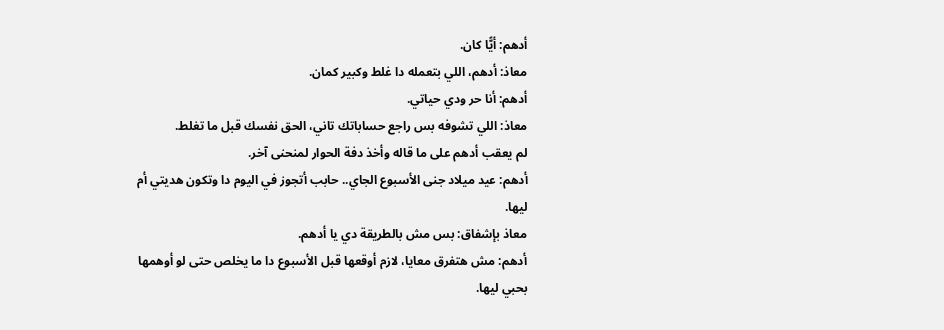أدهم: أيًّا كان.
معاذ: أدهم، اللي بتعمله دا غلط وكبير كمان.
أدهم: أنا حر ودي حياتي.
معاذ: اللي تشوفه بس راجع حساباتك تاني، الحق نفسك قبل ما تغلط.
لم يعقب أدهم على ما قاله وأخذ دفة الحوار لمنحنى آخر.
أدهم: عيد ميلاد جنى الأسبوع الجاي.. حابب أتجوز في اليوم دا وتكون هديتي أم ليها.
معاذ بإشفاق: بس مش بالطريقة دي يا أدهم.
أدهم: مش هتفرق معايا، لازم أوقعها قبل الأسبوع دا ما يخلص حتى لو أوهمها بحبي ليها.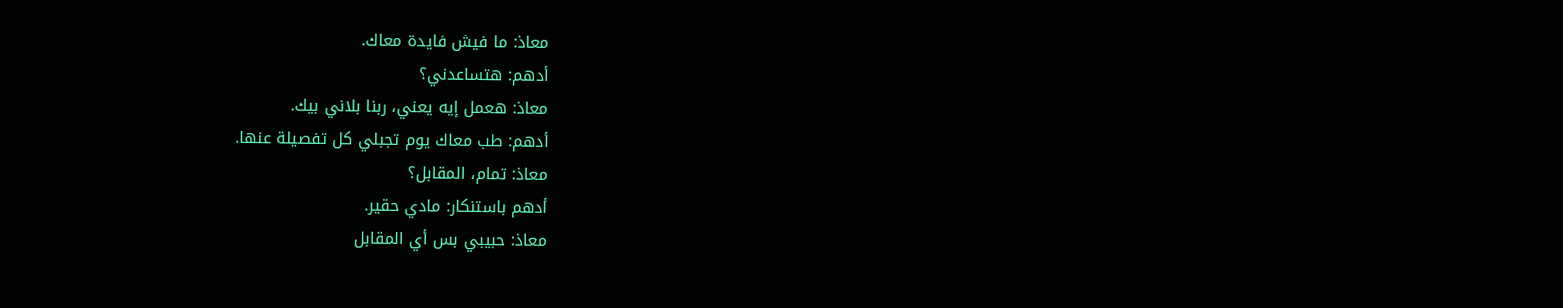معاذ: ما فيش فايدة معاك.
أدهم: هتساعدني؟
معاذ: هعمل إيه يعني، ربنا بلاني بيك.
أدهم: طب معاك يوم تجبلي كل تفصيلة عنها.
معاذ: تمام، المقابل؟
أدهم باستنكار: مادي حقير.
معاذ: حبيبي بس أي المقابل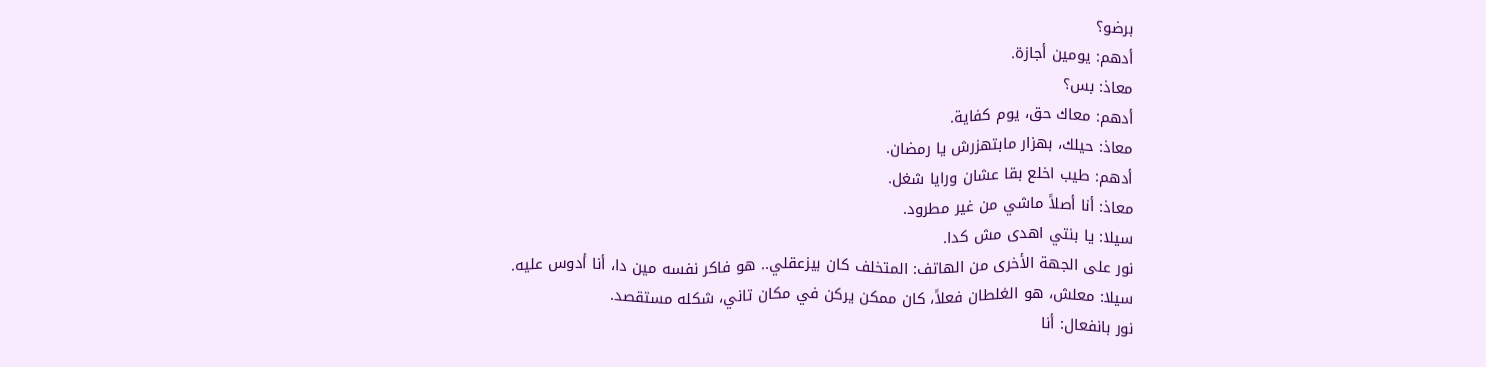برضو؟
أدهم: يومين أجازة.
معاذ: بس؟
أدهم: معاك حق، يوم كفاية.
معاذ: حيلك، بهزار مابتهزرش يا رمضان.
أدهم: طيب اخلع بقا عشان ورايا شغل.
معاذ: أنا أصلاً ماشي من غير مطرود.
سيلا: يا بنتي اهدى مش كدا.
نور على الجهة الأخرى من الهاتف: المتخلف كان بيزعقلي.. هو فاكر نفسه مين دا، أنا أدوس عليه.
سيلا: معلش، هو الغلطان فعلاً، كان ممكن يركن في مكان تاني، شكله مستقصد.
نور بانفعال: أنا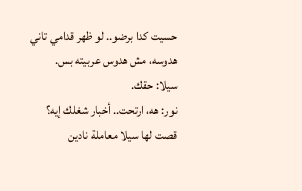حسيت كدا برضو.. لو ظهر قدامي تاني هدوسه، مش هدوس عربيته بس.
سيلا: حقك.
نور: هه، ارتحت.. أخبار شغلك إيه؟
قصت لها سيلا معاملة نادين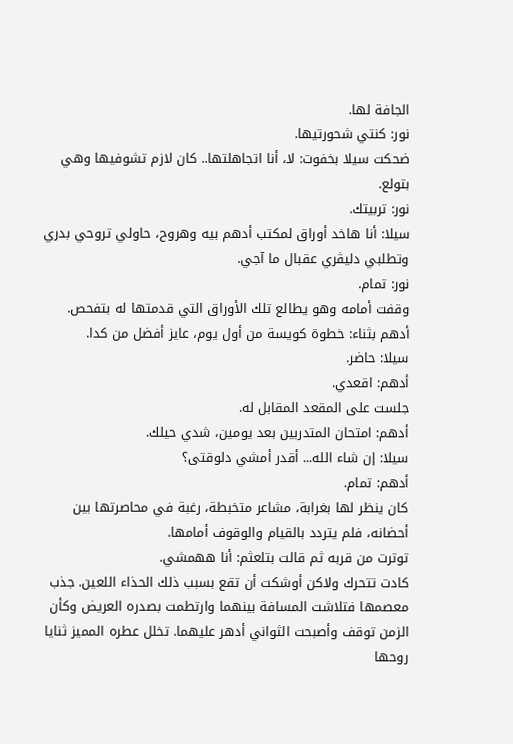الجافة لها.
نور: كنتي شحورتيها.
ضحكت سيلا بخفوت: لا، أنا اتجاهلتها.. كان لازم تشوفيها وهي بتولع.
نور: تربيتك.
سيلا: أنا هاخد أوراق لمكتب أدهم بيه وهروح، حاولي تروحي بدري وتطلبي دليڤري عقبال ما آجي.
نور: تمام.
وقفت أمامه وهو يطالع تلك الأوراق التي قدمتها له بتفحص.
أدهم بثناء: خطوة كويسة من أول يوم، عايز أفضل من كدا.
سيلا: حاضر.
أدهم: اقعدي.
جلست على المقعد المقابل له.
أدهم: امتحان المتدربين بعد يومين، شدي حيلك.
سيلا: إن شاء الله... أقدر أمشي دلوقتى؟
أدهم: تمام.
كان ينظر لها بغرابة، مشاعر متخبطة، رغبة في محاصرتها بين أحضانه، فلم يتردد بالقيام والوقوف أمامها.
توترت من قربه ثم قالت بتلعثم: أنا ههمشي.
كادت تتحرك ولاكن أوشكت أن تقع بسبب ذلك الحذاء اللعين. جذب معصمها فتلاشت المسافة بينهما وارتطمت بصدره العريض وكأن الزمن توقف وأصبحت الثواني أدهر عليهما. تخلل عطره المميز ثنايا روحها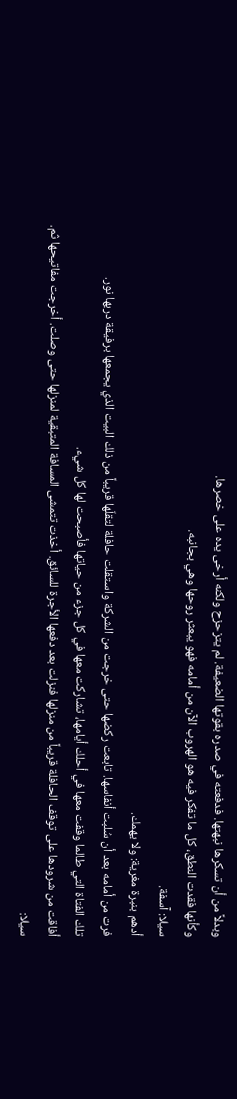وبدلاً من أن تسكرها نبهتها. فدفعته في صدره بقوتها الضعيفة. لم يتزحزح ولكنه أرخى يده على خصرها.
وكأنها فقدت النطق، كل ما تفكر فيه هو الهروب الآن من أمامه فهو يبعثر روحها وهي بجانبه.
سيلا: آسفة.
أدهم بنبرة مغرية: ولا يهمك.
فرت من أمامه بعد أن سُلبت أنفاسها. تابعت ركضها حتى خرجت من الشركة واستقلت حافلة لتقلّها قريباً من ذلك البيت الذي يجمعها برفيقة دربها نور.
تلك الفتاة التي طالما وقفت معها في أحلك أيامها، تشاركت معها في كل جزء من حياتها فأصبحت لها كل شيء.
أفاقت من شرودها على توقف الحافلة قريباً من منزلها فنزلت بعد دفعها الأجرة للسائق. أخذت تتمشى المسافة المتبقية لمنزلها حتى وصلت. أخرجت مفاتيحها ثم.
سيلا: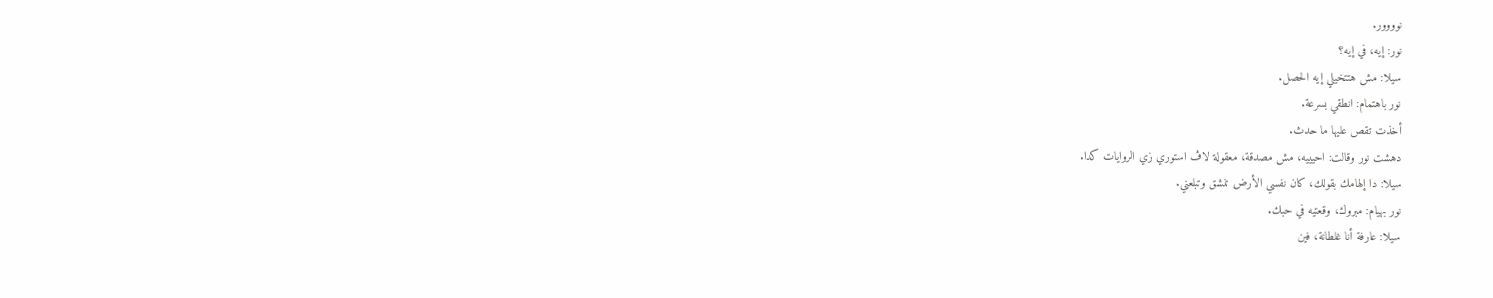نوووور.
نور: إيه، في إيه؟
سيلا: مش هتتخيلي إيه الحصل.
نور باهتمام: انطقي بسرعة.
أخذت تقص عليها ما حدث.
دهشت نور وقالت: احيييه، مش مصدقة، معقولة لاڤ استوري زي الروايات كدا.
سيلا: دا إلهامك بقولك، كان نفسي الأرض تنشق وتبلعني.
نور بهيام: مبروك، وقعتيه في حبك.
سيلا: عارفة أنا غلطانة، فين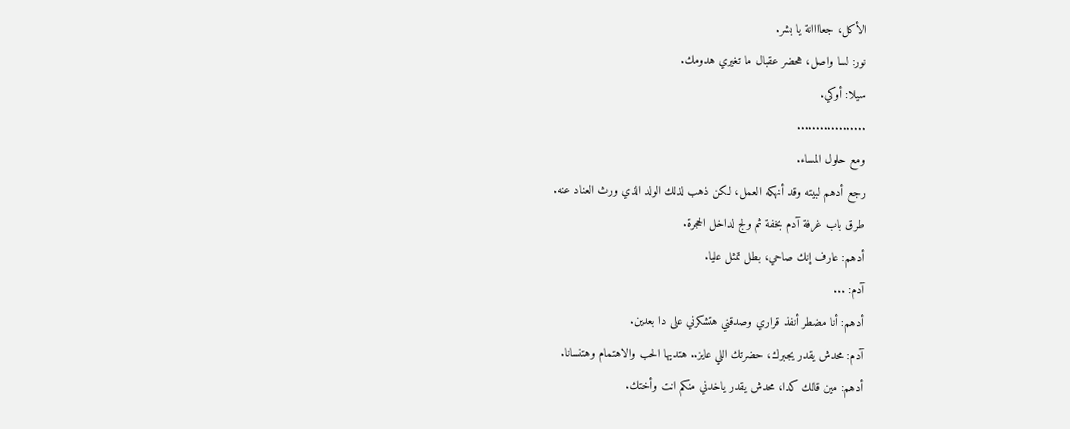الأكل، جعاااانة يا بشر.
نور: لسا واصل، هحضر عقبال ما تغيري هدومك.
سيلا: أوكي.
..................
ومع حلول المساء.
رجع أدهم لبيته وقد أنهكه العمل، لكن ذهب لذلك الولد الذي ورث العناد عنه.
طرق باب غرفة آدم بخفة ثم ولج لداخل الحجرة.
أدهم: عارف إنك صاحي، بطل تمثل عليا.
آدم: ...
أدهم: أنا مضطر أنفذ قراري وصدقني هتشكرني على دا بعدين.
آدم: محدش يقدر يجبرك، حضرتك اللي عايز.. هتديها الحب والاهتمام وهتنسانا.
أدهم: مين قالك كدا، محدش يقدر ياخدني منكم انت وأختك.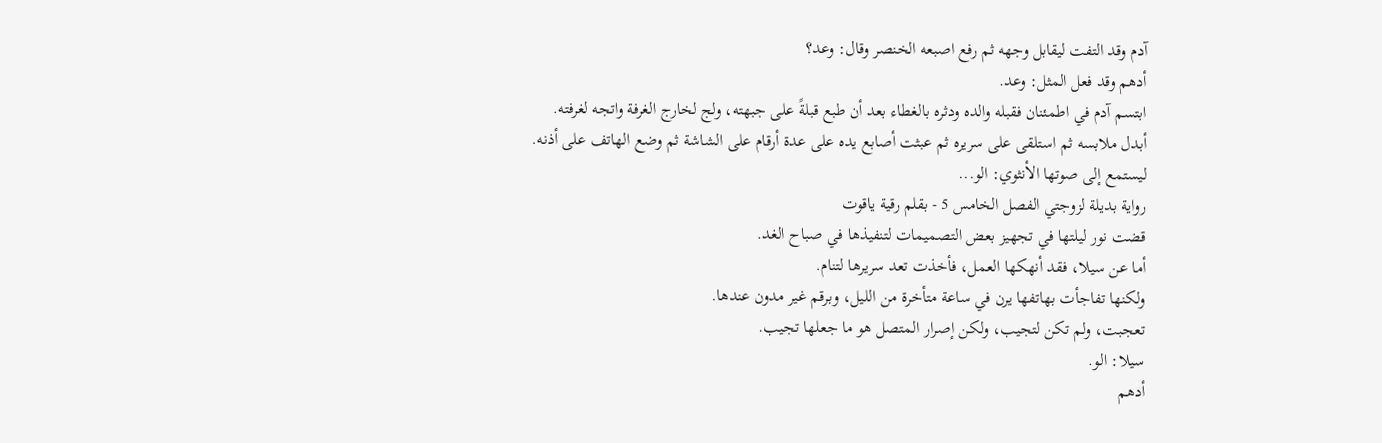آدم وقد التفت ليقابل وجهه ثم رفع اصبعه الخنصر وقال: وعد؟
أدهم وقد فعل المثل: وعد.
ابتسم آدم في اطمئنان فقبله والده ودثره بالغطاء بعد أن طبع قبلةً على جبهته، ولج لخارج الغرفة واتجه لغرفته.
أبدل ملابسه ثم استلقى على سريره ثم عبثت أصابع يده على عدة أرقام على الشاشة ثم وضع الهاتف على أذنه.
ليستمع إلى صوتها الأنثوي: الو...
رواية بديلة لزوجتي الفصل الخامس 5 - بقلم رقية ياقوت
قضت نور ليلتها في تجهيز بعض التصميمات لتنفيذها في صباح الغد.
أما عن سيلا، فقد أنهكها العمل، فأخذت تعد سريرها لتنام.
ولكنها تفاجأت بهاتفها يرن في ساعة متأخرة من الليل، وبرقم غير مدون عندها.
تعجبت، ولم تكن لتجيب، ولكن إصرار المتصل هو ما جعلها تجيب.
سيلا: الو.
أدهم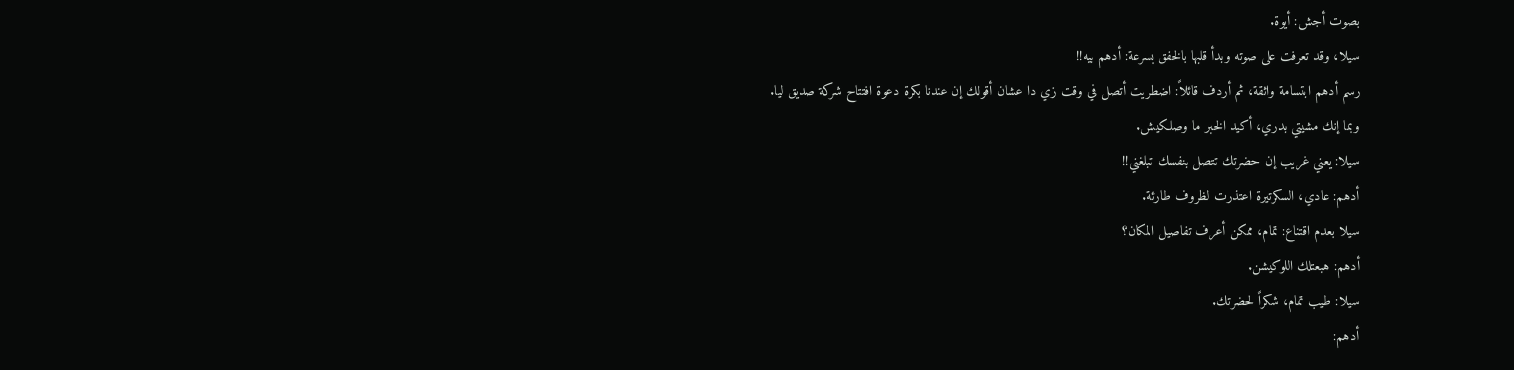بصوت أجش: أيوة.
سيلا، وقد تعرفت على صوته وبدأ قلبها بالخفق بسرعة: أدهم بيه!!
رسم أدهم ابتسامة واثقة، ثم أردف قائلاً: اضطريت أتصل في وقت زي دا عشان أقولك إن عندنا بكرة دعوة افتتاح شركة صديق ليا.
وبما إنك مشيتي بدري، أكيد الخبر ما وصلكيش.
سيلا: يعني غريب إن حضرتك تتصل بنفسك تبلغني!!
أدهم: عادي، السكرتيرة اعتذرت لظروف طارئة.
سيلا بعدم اقتناع: تمام، ممكن أعرف تفاصيل المكان؟
أدهم: هبعتلك اللوكيشن.
سيلا: طيب تمام، شكراً لحضرتك.
أدهم: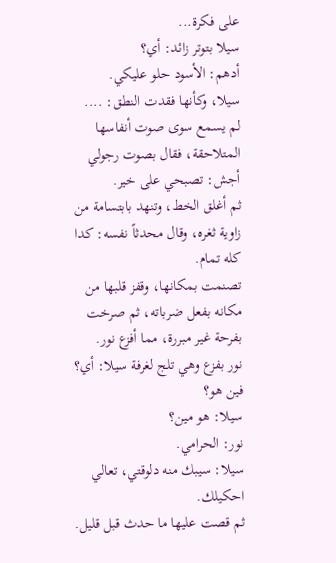على فكرة...
سيلا بتوتر زائد: أي؟
أدهم: الأسود حلو عليكي.
سيلا، وكأنها فقدت النطق: ....
لم يسمع سوى صوت أنفاسها المتلاحقة، فقال بصوت رجولي أجش: تصبحي على خير.
ثم أغلق الخط، وتنهد بابتسامة من زاوية ثغره، وقال محدثاً نفسه: كدا كله تمام.
تصنمت بمكانها، وقفز قلبها من مكانه بفعل ضرباته، ثم صرخت بفرحة غير مبررة، مما أفزع نور.
نور بفزع وهي تلج لغرفة سيلا: أي؟ فين هو؟
سيلا: هو مين؟
نور: الحرامي.
سيلا: سيبك منه دلوقتي، تعالي احكيلك.
ثم قصت عليها ما حدث قبل قليل.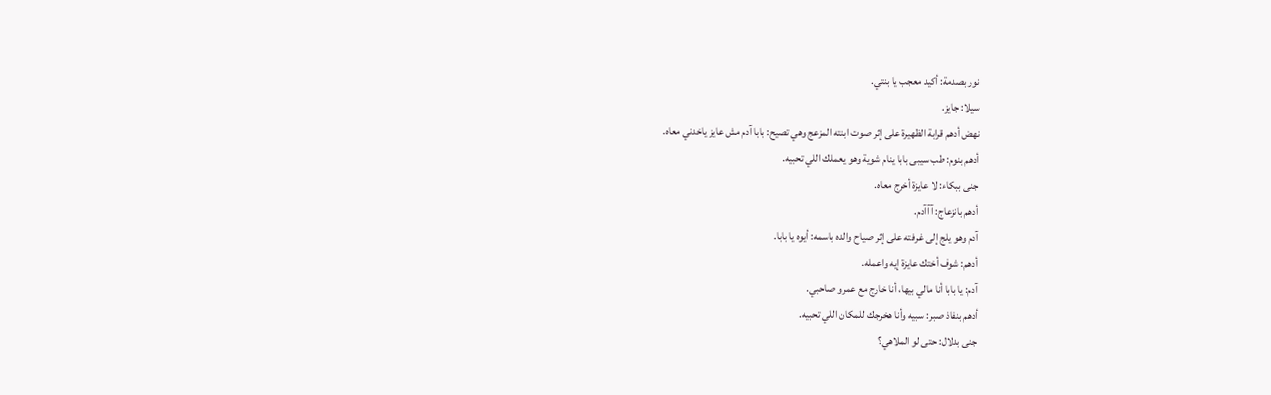نور بصدمة: أكيد معجب يا بنتي.
سيلا: جايز.
نهض أدهم قرابة الظهيرة على إثر صوت ابنته المزعج وهي تصيح: بابا آدم مش عايز ياخدني معاه.
أدهم بنوم: طب سيبى بابا ينام شوية وهو يعملك اللي تحبيه.
جنى ببكاء: لا عايزة أخرج معاه.
أدهم بانزعاج: آآآدم.
آدم وهو يلج إلى غرفته على إثر صياح والده باسمه: أيوه يا بابا.
أدهم: شوف أختك عايزة إيه واعمله.
آدم: يا بابا أنا مالي بيها، أنا خارج مع عمرو صاحبي.
أدهم بنفاذ صبر: سبيه وأنا هخرجك للمكان اللي تحبيه.
جنى بدلال: حتى لو الملاهي؟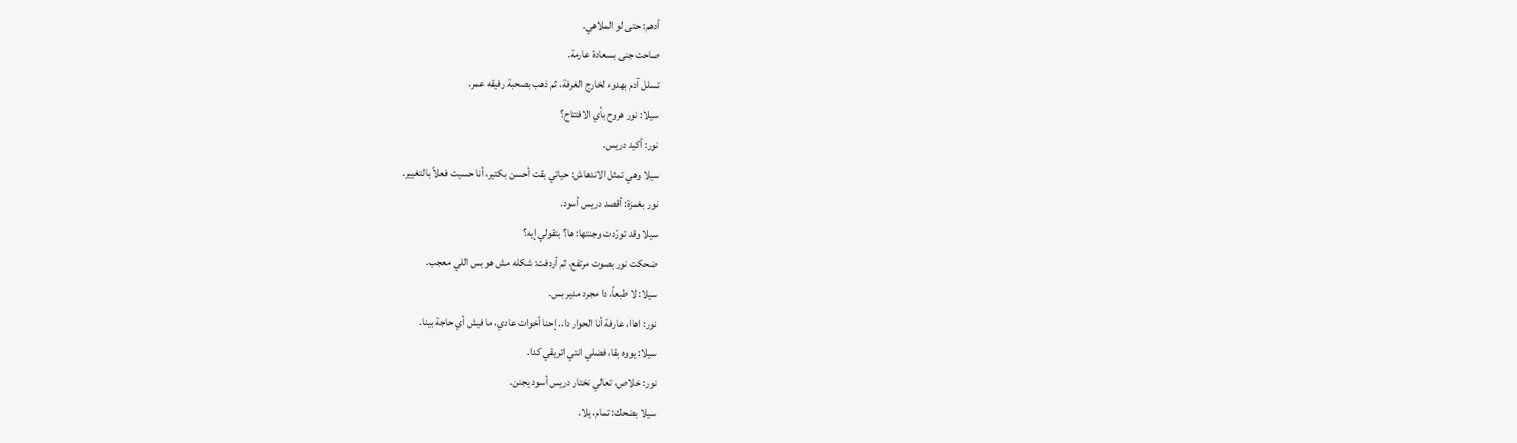أدهم: حتى لو الملاهي.
صاحت جنى بسعادة عارمة.
تسلل آدم بهدوء لخارج الغرفة، ثم ذهب بصحبة رفيقه عمر.
سيلا: نور هروح بأي الافتتاح؟
نور: أكيد دريس.
سيلا وهي تمثل الاندهاش: حياتي بقت أحسن بكتير، أنا حسيت فعلاً بالتغيير.
نور بغمزة: أقصد دريس أسود.
سيلا وقد تورّدت وجنتها: ها؟ بتقولي إيه؟
ضحكت نور بصوت مرتفع، ثم أردفت: شكله مش هو بس اللي معجب.
سيلا: لا طبعاً، دا مجرد مدير بس.
نور: اهاا، عارفة أنا الحوار دا.. إحنا أخوات عادي، ما فيش أي حاجة بينا.
سيلا: يووه بقا، فضلي انتي اتريقي كدا.
نور: خلاص، تعالي نختار دريس أسود يجنن.
سيلا بضحك: تمام، يلا.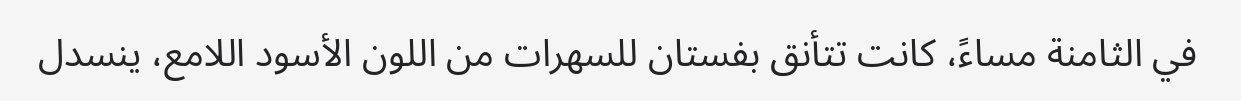في الثامنة مساءً، كانت تتأنق بفستان للسهرات من اللون الأسود اللامع، ينسدل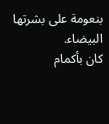بنعومة على بشرتها البيضاء.
كان بأكمام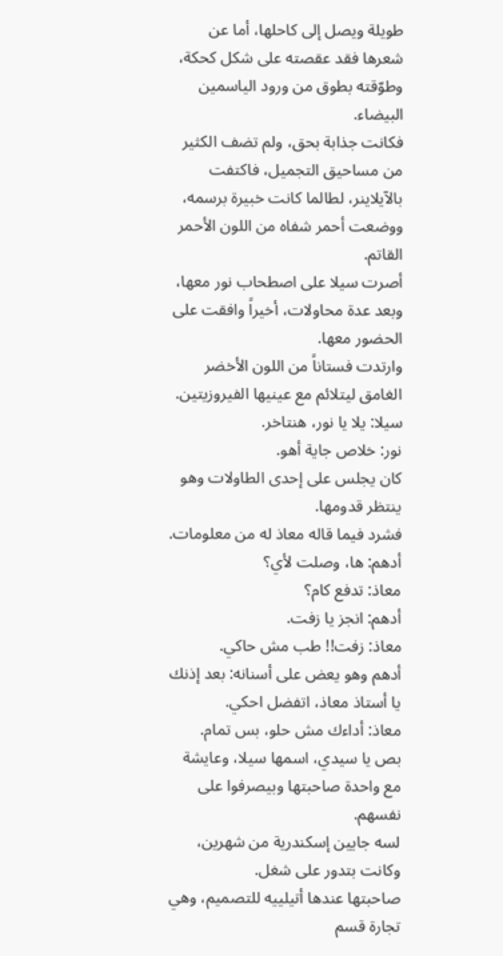طويلة ويصل إلى كاحلها، أما عن شعرها فقد عقصته على شكل كحكة، وطوّقته بطوق من ورود الياسمين البيضاء.
فكانت جذابة بحق، ولم تضف الكثير من مساحيق التجميل، فاكتفت بالآيلاينر، لطالما كانت خبيرة برسمه، ووضعت أحمر شفاه من اللون الأحمر القاتم.
أصرت سيلا على اصطحاب نور معها، وبعد عدة محاولات، أخيراً وافقت على الحضور معها.
وارتدت فستاناً من اللون الأخضر الغامق ليتلائم مع عينيها الفيروزيتين.
سيلا: يلا يا نور، هنتاخر.
نور: خلاص جاية أهو.
كان يجلس على إحدى الطاولات وهو ينتظر قدومها.
فشرد فيما قاله معاذ له من معلومات.
أدهم: ها، وصلت لأي؟
معاذ: تدفع كام؟
أدهم: انجز يا زفت.
معاذ: زفت!! طب مش حاكي.
أدهم وهو يعض على أسنانه: بعد إذنك يا أستاذ معاذ، اتفضل احكي.
معاذ: أداءك مش حلو، بس تمام.
بص يا سيدي، اسمها سيلا، وعايشة مع واحدة صاحبتها وبيصرفوا على نفسهم.
لسه جايين إسكندرية من شهرين، وكانت بتدور على شغل.
صاحبتها عندها أتيلييه للتصميم، وهي تجارة قسم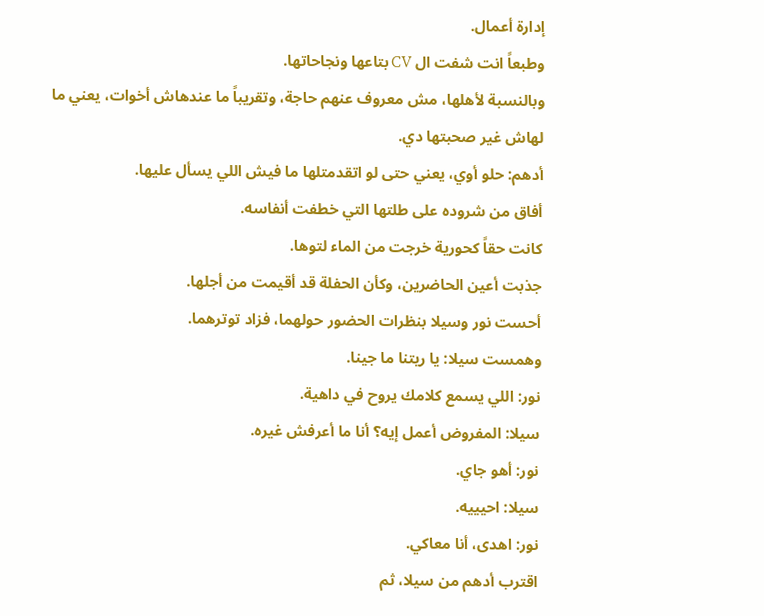إدارة أعمال.
وطبعاً انت شفت ال CV بتاعها ونجاحاتها.
وبالنسبة لأهلها، مش معروف عنهم حاجة، وتقريباً ما عندهاش أخوات، يعني ما لهاش غير صحبتها دي.
أدهم: حلو أوي، يعني حتى لو اتقدمتلها ما فيش اللي يسأل عليها.
أفاق من شروده على طلتها التي خطفت أنفاسه.
كانت حقاً كحورية خرجت من الماء لتوها.
جذبت أعين الحاضرين، وكأن الحفلة قد أقيمت من أجلها.
أحست نور وسيلا بنظرات الحضور حولهما، فزاد توترهما.
وهمست سيلا: يا ريتنا ما جينا.
نور: اللي يسمع كلامك يروح في داهية.
سيلا: المفروض أعمل إيه؟ أنا ما أعرفش غيره.
نور: أهو جاي.
سيلا: احيييه.
نور: اهدى، أنا معاكي.
اقترب أدهم من سيلا، ثم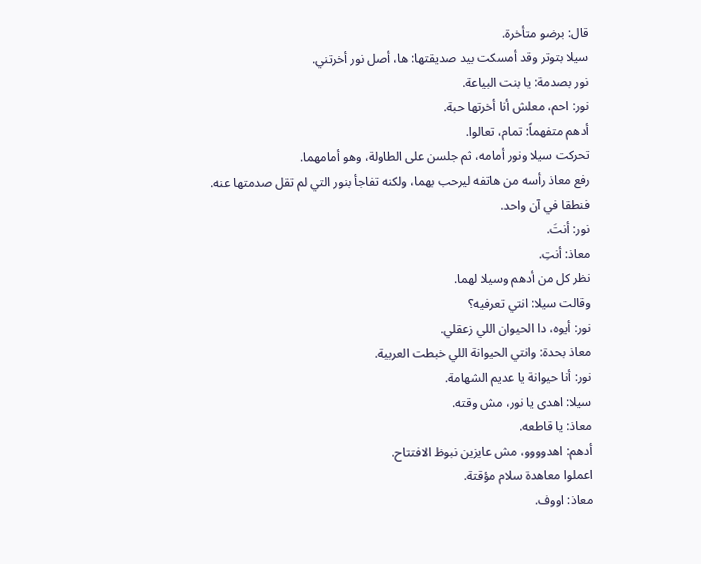قال: برضو متأخرة.
سيلا بتوتر وقد أمسكت بيد صديقتها: ها، أصل نور أخرتني.
نور بصدمة: يا بنت البياعة.
نور: احم، معلش أنا أخرتها حبة.
أدهم متفهماً: تمام، تعالوا.
تحركت سيلا ونور أمامه، ثم جلسن على الطاولة، وهو أمامهما.
رفع معاذ رأسه من هاتفه ليرحب بهما، ولكنه تفاجأ بنور التي لم تقل صدمتها عنه.
فنطقا في آن واحد.
نور: أنتَ.
معاذ: أنتِ.
نظر كل من أدهم وسيلا لهما.
وقالت سيلا: انتي تعرفيه؟
نور: أيوه، دا الحيوان اللي زعقلي.
معاذ بحدة: وانتي الحيوانة اللي خبطت العربية.
نور: أنا حيوانة يا عديم الشهامة.
سيلا: اهدى يا نور، مش وقته.
معاذ: يا قاطعه.
أدهم: اهدوووو، مش عايزين نبوظ الافتتاح.
اعملوا معاهدة سلام مؤقتة.
معاذ: اووف.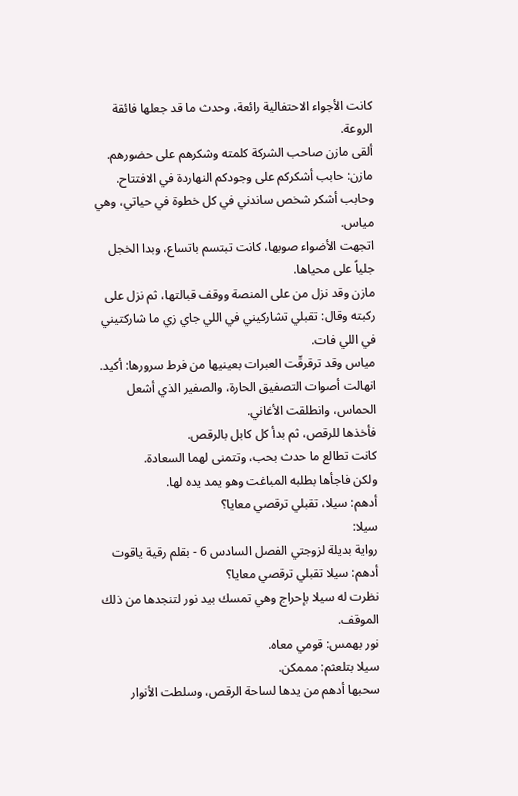كانت الأجواء الاحتفالية رائعة، وحدث ما قد جعلها فائقة الروعة.
ألقى مازن صاحب الشركة كلمته وشكرهم على حضورهم.
مازن: حابب أشكركم على وجودكم النهاردة في الافتتاح.
وحابب أشكر شخص ساندني في كل خطوة في حياتي، وهي مياس.
اتجهت الأضواء صوبها، كانت تبتسم باتساع، وبدا الخجل جلياً على محياها.
مازن وقد نزل من على المنصة ووقف قبالتها، ثم نزل على ركبته وقال: تقبلي تشاركيني في اللي جاي زي ما شاركتيني في اللي فات.
مياس وقد ترقرقّت العبرات بعينيها من فرط سرورها: أكيد.
انهالت أصوات التصفيق الحارة، والصفير الذي أشعل الحماس، وانطلقت الأغاني.
فأخذها للرقص، ثم بدأ كل كابل بالرقص.
كانت تطالع ما حدث بحب، وتتمنى لهما السعادة.
ولكن فاجأها بطلبه المباغت وهو يمد يده لها.
أدهم: سيلا، تقبلي ترقصي معايا؟
سيلا:
رواية بديلة لزوجتي الفصل السادس 6 - بقلم رقية ياقوت
أدهم: سيلا تقبلي ترقصي معايا؟
نظرت له سيلا بإحراج وهي تمسك بيد نور لتنجدها من ذلك الموقف.
نور بهمس: قومي معاه.
سيلا بتلعثم: مممكن.
سحبها أدهم من يدها لساحة الرقص، وسلطت الأنوار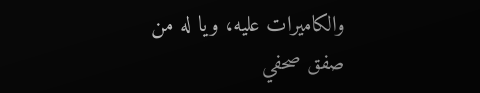والكاميرات عليه، ويا له من صفق صحفي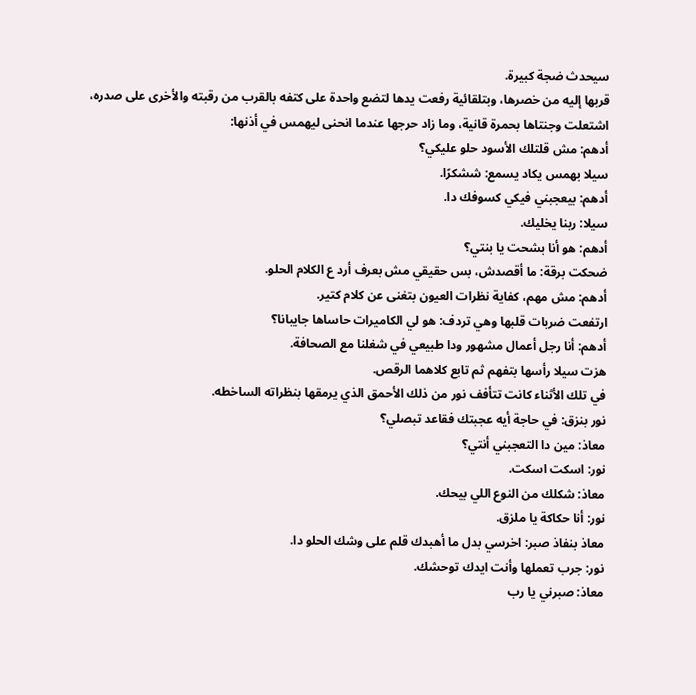سيحدث ضجة كبيرة.
قربها إليه من خصرها، وبتلقائية رفعت يدها لتضع واحدة على كتفه بالقرب من رقبته والأخرى على صدره، اشتعلت وجنتاها بحمرة قانية، وما زاد حرجها عندما انحنى ليهمس في أذنها:
أدهم: مش قلتلك الأسود حلو عليكي؟
سيلا بهمس يكاد يسمع: ششكرًا.
أدهم: بيعجبني فيكي كسوفك دا.
سيلا: ربنا يخليك.
أدهم: هو أنا بشحت يا بنتي؟
ضحكت برقة: ما أقصدش، بس حقيقي مش بعرف أرد ع الكلام الحلو.
أدهم: مش مهم، كفاية نظرات العيون بتغنى عن كلام كتير.
ارتفعت ضربات قلبها وهي تردف: هو لي الكاميرات حاساها جايبانا؟
أدهم: أنا رجل أعمال مشهور ودا طبيعي في شغلنا مع الصحافة.
هزت سيلا رأسها بتفهم ثم تابع كلاهما الرقص.
في تلك الأثناء كانت تتأفف نور من ذلك الأحمق الذي يرمقها بنظراته الساخطه.
نور بنزق: في حاجة أيه عجبتك فقاعد تبصلي؟
معاذ: مين دا التعجبني أنتي؟
نور: اسكت اسكت.
معاذ: شكلك من النوع اللي بيحك.
نور: أنا حكاكة يا ملزق.
معاذ بنفاذ صبر: اخرسي بدل ما أهبدك قلم على وشك الحلو دا.
نور: جرب تعملها وأنت ايدك توحشك.
معاذ: صبرني يا رب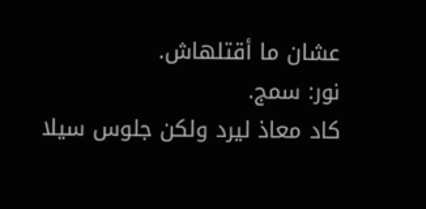عشان ما أقتلهاش.
نور: سمج.
كاد معاذ ليرد ولكن جلوس سيلا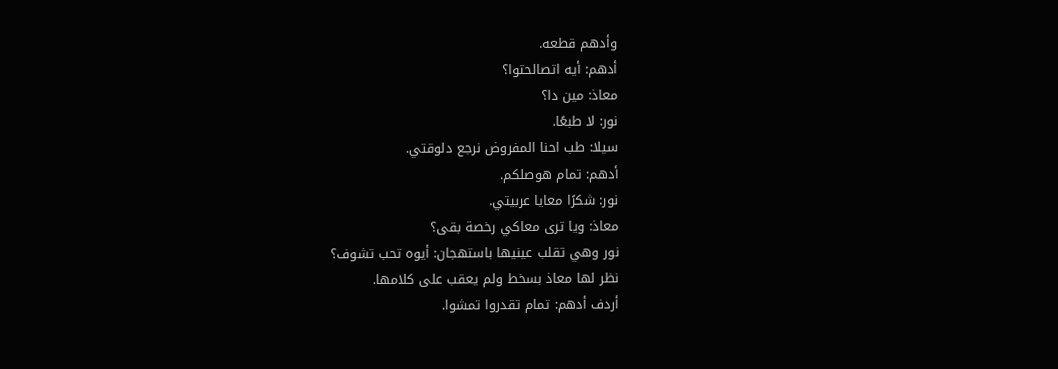وأدهم قطعه.
أدهم: أيه اتصالحتوا؟
معاذ: مين دا؟
نور: لا طبعًا.
سيلا: طب احنا المفروض نرجع دلوقتي.
أدهم: تمام هوصلكم.
نور: شكرًا معايا عربيتي.
معاذ: ويا ترى معاكي رخصة بقى؟
نور وهي تقلب عينيها باستهجان: أيوه تحب تشوف؟
نظر لها معاذ بسخط ولم يعقب على كلامها.
أردف أدهم: تمام تقدروا تمشوا.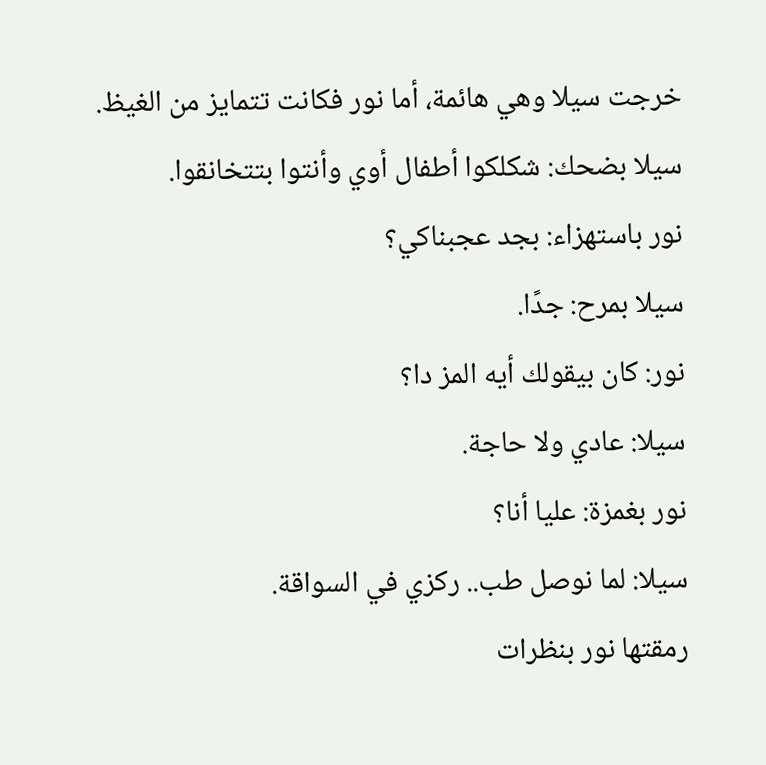خرجت سيلا وهي هائمة، أما نور فكانت تتمايز من الغيظ.
سيلا بضحك: شكلكوا أطفال أوي وأنتوا بتتخانقوا.
نور باستهزاء: بجد عجبناكي؟
سيلا بمرح: جدًا.
نور: كان بيقولك أيه المز دا؟
سيلا: عادي ولا حاجة.
نور بغمزة: عليا أنا؟
سيلا: لما نوصل طب.. ركزي في السواقة.
رمقتها نور بنظرات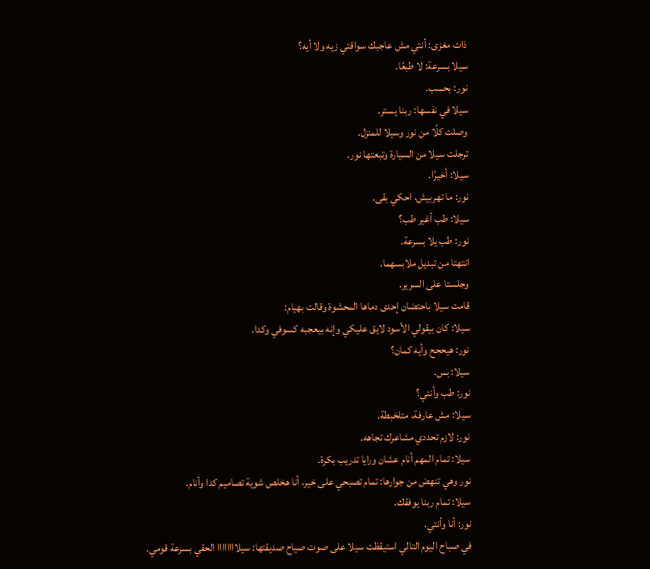ذات مغزى: أنتي مش عاجبك سواقتي زيه ولا أيه؟
سيلا بسرعة: لا طبعًا.
نور: بحسب.
سيلا في نفسها: ربنا يستر.
وصلت كلًا من نور وسيلا للمنزل.
ترجلت سيلا من السيارة وتبعتها نور.
سيلا: أخيرًا.
نور: ما تهربيش، احكي بقى.
سيلا: طب أغير طب؟
نور: طب يلا بسرعة.
انتهتا من تبديل ملابسهما.
وجلستا على السرير.
قامت سيلا باحتضان إحدى دماها المحشوة وقالت بهيام:
سيلا: كان بيقولي الأسود لايق عليكي وإنه بيعجبه كسوفي وكدا.
نور: هيححح وأيه كمان؟
سيلا: بس.
نور: طب وأنتي؟
سيلا: مش عارفة، متلخبطة.
نور: لازم تحددي مشاعرك تجاهه.
سيلا: تمام المهم أنام عشان ورايا تدريب بكرة.
نور وهي تنهض من جوارها: تمام تصبحي على خير، أنا هخلص شوية تصاميم كدا وأنام.
سيلا: تمام ربنا يوفقك.
نور: أنا وأنتي.
في صباح اليوم التالي استيقظت سيلا على صوت صياح صديقتها: سيلاااااااا الحقي بسرعة قومي.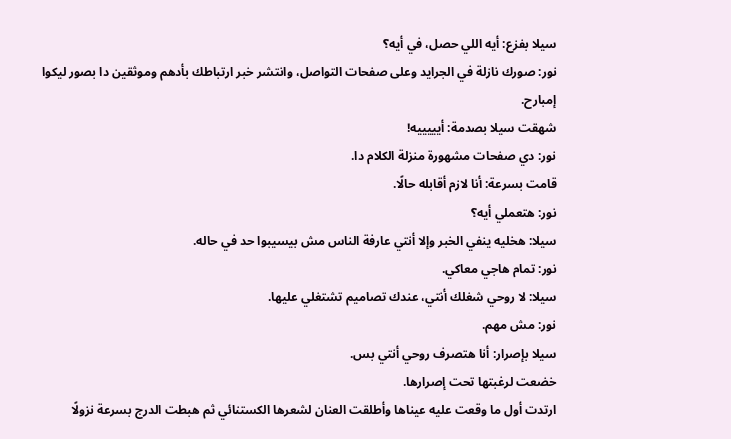سيلا بفزع: أيه اللي حصل، في أيه؟
نور: صورك نازلة في الجرايد وعلى صفحات التواصل، وانتشر خبر ارتباطك بأدهم وموثقين دا بصور ليكوا إمبارح.
شهقت سيلا بصدمة: أيييييه!
نور: دي صفحات مشهورة منزلة الكلام دا.
قامت بسرعة: أنا لازم أقابله حالًا.
نور: هتعملي أيه؟
سيلا: هخليه ينفي الخبر وإلا أنتي عارفة الناس مش بيسيبوا حد في حاله.
نور: تمام هاجي معاكي.
سيلا: لا روحي شغلك أنتي، عندك تصاميم تشتغلي عليها.
نور: مش مهم.
سيلا بإصرار: أنا هتصرف روحي أنتي بس.
خضعت لرغبتها تحت إصرارها.
ارتدت أول ما وقعت عليه عيناها وأطلقت العنان لشعرها الكستنائي ثم هبطت الدرج بسرعة نزولًا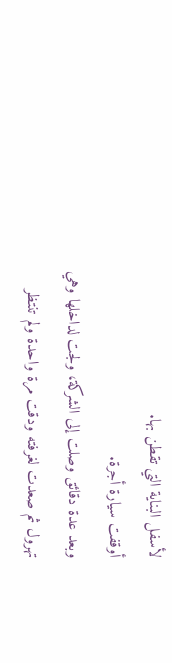لأسفل البناية التي تقطن بها.
أوقفت سيارة أجرة.
وبعد عدة دقائق وصلت إلى الشركة، ولجت لداخلها وهي تهرول ثم صعدت لغرفته ودقت مرة واحدة ولم تنتظر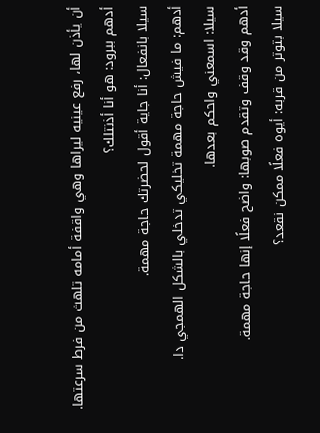أن يأذن لها، رفع عينيه ليراها وهي واقفة أمامه تلهث من فرط سرعتها.
أدهم ببرود: هو أنا أذنتلك؟
سيلا بانفعال: أنا جاية أقول لحضرتك حاجة مهمة.
أدهم: ما فيش حاجة مهمة تخليكي تدخلي بالشكل الهمجي دا.
سيلا: اسمعني واحكم بعدها.
أدهم وقد وقف وتقدم صوبها: واضح فعلًا إنها حاجة مهمة.
سيلا بتوتر من قربه: أيوه فعلًا ممكن نقعد؟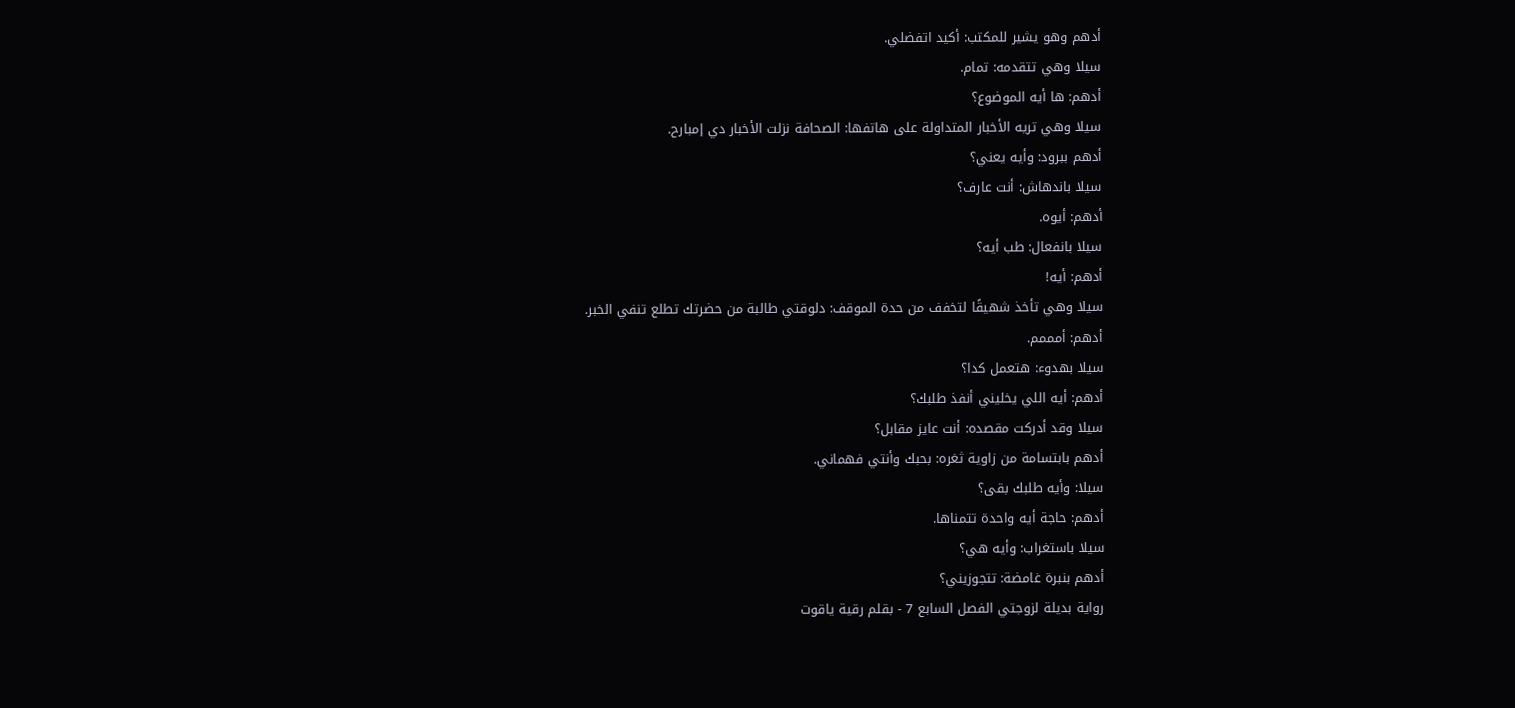أدهم وهو يشير للمكتب: أكيد اتفضلي.
سيلا وهي تتقدمه: تمام.
أدهم: ها أيه الموضوع؟
سيلا وهي تريه الأخبار المتداولة على هاتفها: الصحافة نزلت الأخبار دي إمبارح.
أدهم ببرود: وأيه يعني؟
سيلا باندهاش: أنت عارف؟
أدهم: أيوه.
سيلا بانفعال: طب أيه؟
أدهم: أيه!
سيلا وهي تأخذ شهيقًا لتخفف من حدة الموقف: دلوقتي طالبة من حضرتك تطلع تنفي الخبر.
أدهم: أمممم.
سيلا بهدوء: هتعمل كدا؟
أدهم: أيه اللي يخليني أنفذ طلبك؟
سيلا وقد أدركت مقصده: أنت عايز مقابل؟
أدهم بابتسامة من زاوية ثغره: بحبك وأنتي فهماني.
سيلا: وأيه طلبك بقى؟
أدهم: حاجة أيه واحدة تتمناها.
سيلا باستغراب: وأيه هي؟
أدهم بنبرة غامضة: تتجوزيني؟
رواية بديلة لزوجتي الفصل السابع 7 - بقلم رقية ياقوت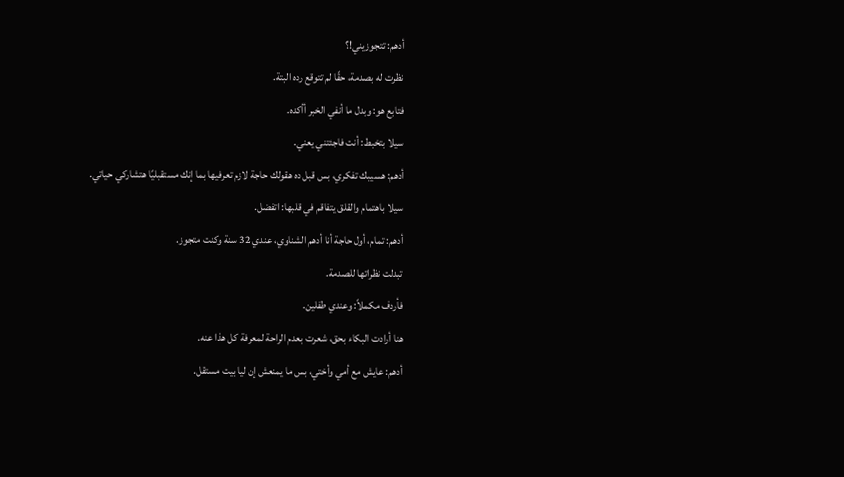أدهم: تتجوزيني!؟
نظرت له بصدمة، حقًا لم تتوقع رده البتة.
فتابع هو: وبدل ما أنفي الخبر أأكده.
سيلا بتخبط: أنت فاجئتني يعني.
أدهم: هسيبك تفكري، بس قبل ده هقولك حاجة لازم تعرفيها بما إنك مستقبليًا هتشاركي حياتي.
سيلا باهتمام والقلق يتفاقم في قلبها: اتفضل.
أدهم: تمام، أول حاجة أنا أدهم الشناوي، عندي 32 سنة وكنت متجوز.
تبدلت نظراتها للصدمة.
فأردف مكملاً: وعندي طفلين.
هنا أرادت البكاء بحق، شعرت بعدم الراحة لمعرفة كل هذا عنه.
أدهم: عايش مع أمي وأختي، بس ما يمنعش إن ليا بيت مستقل.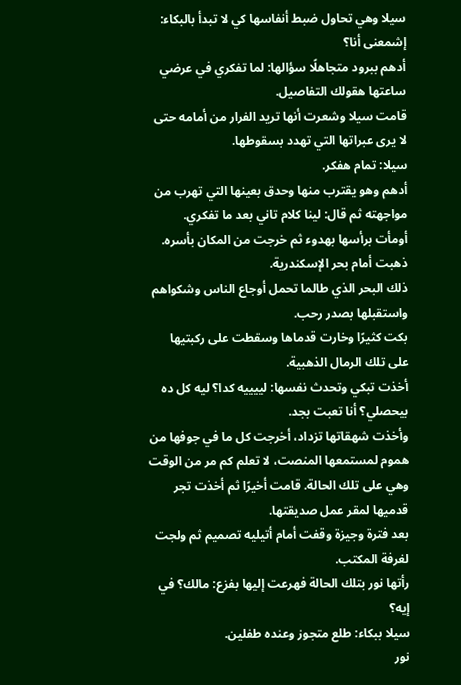سيلا وهي تحاول ضبط أنفاسها كي لا تبدأ بالبكاء: إشمعنى أنا؟
أدهم ببرود متجاهلًا سؤالها: لما تفكري في عرضي ساعتها هقولك التفاصيل.
قامت سيلا وشعرت أنها تريد الفرار من أمامه حتى لا يرى عبراتها التي تهدد بسقوطها.
سيلا: تمام هفكر.
أدهم وهو يقترب منها وحدق بعينها التي تهرب من مواجهته ثم قال: لينا كلام تاني بعد ما تفكري.
أومأت برأسها بهدوء ثم خرجت من المكان بأسره.
ذهبت أمام بحر الإسكندرية.
ذلك البحر الذي طالما تحمل أوجاع الناس وشكواهم واستقبلها بصدر رحب.
بكت كثيرًا وخارت قدماها وسقطت على ركبتيها على تلك الرمال الذهبية.
أخذت تبكي وتحدث نفسها: لييييه كدا؟ ليه كل ده بيحصلي؟ أنا تعبت بجد.
وأخذت شهقاتها تزداد، أخرجت كل ما في جوفها من هموم لمستمعها المنصت، لا تعلم كم مر من الوقت وهي على تلك الحالة. قامت أخيرًا ثم أخذت تجر قدميها لمقر عمل صديقتها.
بعد فترة وجيزة وقفت أمام أتيليه تصميم ثم ولجت لغرفة المكتب.
رأتها نور بتلك الحالة فهرعت إليها بفزع: مالك؟ في إيه؟
سيلا ببكاء: طلع متجوز وعنده طفلين.
نور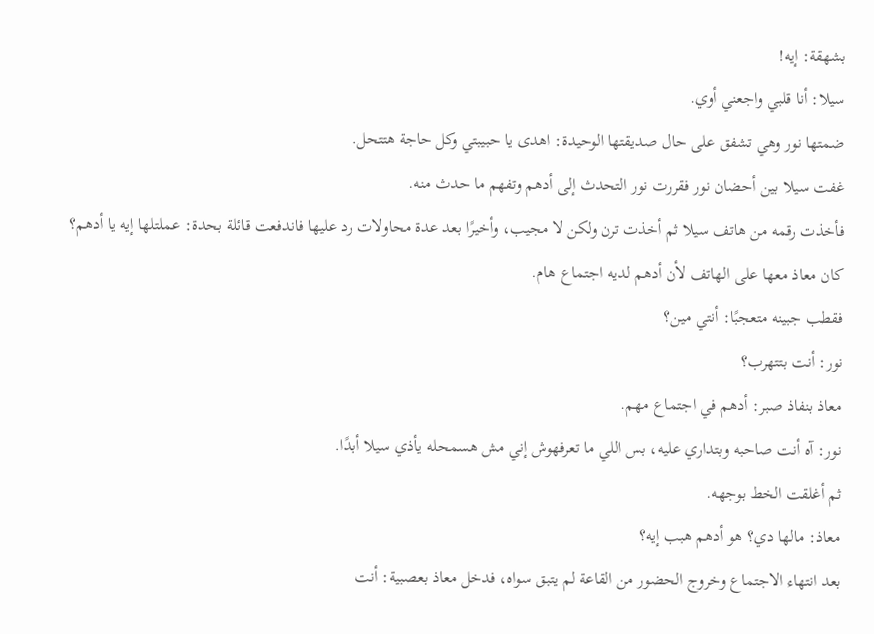بشهقة: إيه!
سيلا: أنا قلبي واجعني أوي.
ضمتها نور وهي تشفق على حال صديقتها الوحيدة: اهدى يا حبيبتي وكل حاجة هتتحل.
غفت سيلا بين أحضان نور فقررت نور التحدث إلى أدهم وتفهم ما حدث منه.
فأخذت رقمه من هاتف سيلا ثم أخذت ترن ولكن لا مجيب، وأخيرًا بعد عدة محاولات رد عليها فاندفعت قائلة بحدة: عملتلها إيه يا أدهم؟
كان معاذ معها على الهاتف لأن أدهم لديه اجتماع هام.
فقطب جبينه متعجبًا: أنتي مين؟
نور: أنت بتتهرب؟
معاذ بنفاذ صبر: أدهم في اجتماع مهم.
نور: آه أنت صاحبه وبتداري عليه، بس اللي ما تعرفهوش إني مش هسمحله يأذي سيلا أبدًا.
ثم أغلقت الخط بوجهه.
معاذ: مالها دي؟ هو أدهم هبب إيه؟
بعد انتهاء الاجتماع وخروج الحضور من القاعة لم يتبق سواه، فدخل معاذ بعصبية: أنت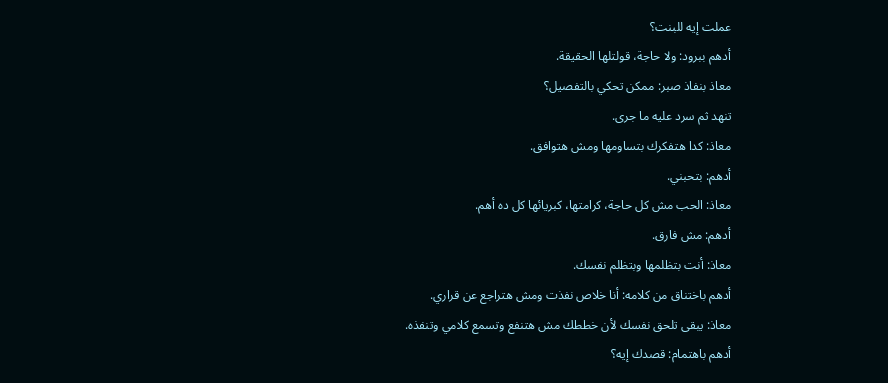عملت إيه للبنت؟
أدهم ببرود: ولا حاجة، قولتلها الحقيقة.
معاذ بنفاذ صبر: ممكن تحكي بالتفصيل؟
تنهد ثم سرد عليه ما جرى.
معاذ: كدا هتفكرك بتساومها ومش هتوافق.
أدهم: بتحبني.
معاذ: الحب مش كل حاجة، كرامتها، كبريائها كل ده أهم.
أدهم: مش فارق.
معاذ: أنت بتظلمها وبتظلم نفسك.
أدهم باختناق من كلامه: أنا خلاص نفذت ومش هتراجع عن قراري.
معاذ: يبقى تلحق نفسك لأن خططك مش هتنفع وتسمع كلامي وتنفذه.
أدهم باهتمام: قصدك إيه؟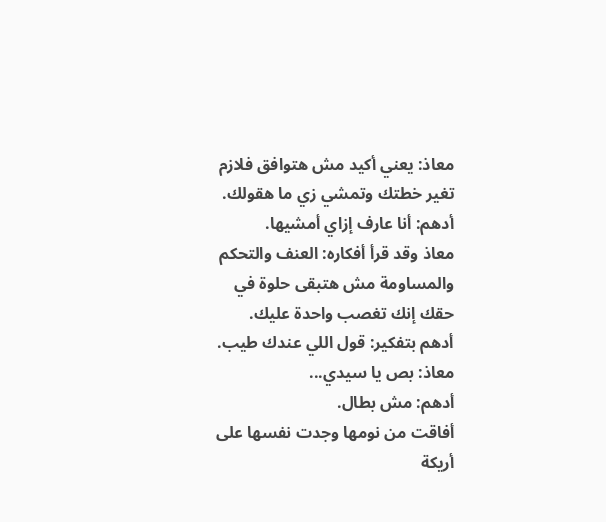معاذ: يعني أكيد مش هتوافق فلازم تغير خطتك وتمشي زي ما هقولك.
أدهم: أنا عارف إزاي أمشيها.
معاذ وقد قرأ أفكاره: العنف والتحكم والمساومة مش هتبقى حلوة في حقك إنك تغصب واحدة عليك.
أدهم بتفكير: قول اللي عندك طيب.
معاذ: بص يا سيدي...
أدهم: مش بطال.
أفاقت من نومها وجدت نفسها على أريكة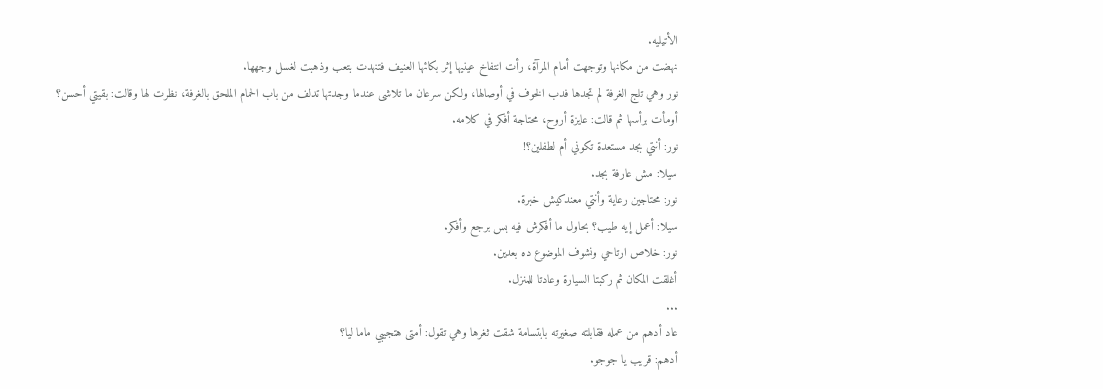الأتيليه.
نهضت من مكانها وتوجهت أمام المرآة، رأت انتفاخ عينيها إثر بكائها العنيف فتنهدت بتعب وذهبت لغسل وجهها.
نور وهي تلج الغرفة لم تجدها فدب الخوف في أوصالها، ولكن سرعان ما تلاشى عندما وجدتها تدلف من باب الحمام الملحق بالغرفة، نظرت لها وقالت: بقيتي أحسن؟
أومأت برأسها ثم قالت: عايزة أروح، محتاجة أفكر في كلامه.
نور: أنتي بجد مستعدة تكوني أم لطفلين؟!
سيلا: مش عارفة بجد.
نور: محتاجين رعاية وأنتي معندكيش خبرة.
سيلا: أعمل إيه طيب؟ بحاول ما أفكرش فيه بس برجع وأفكر.
نور: خلاص ارتاحي ونشوف الموضوع ده بعدين.
أغلقت المكان ثم ركبتا السيارة وعادتا للمنزل.
...
عاد أدهم من عمله فقابلته صغيرته بابتسامة شقت ثغرها وهي تقول: أمتى هتجيبي ماما ليا؟
أدهم: قريب يا جوجو.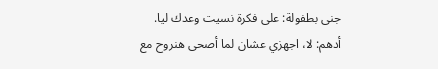جنى بطفولة: على فكرة نسيت وعدك ليا.
أدهم: لا، اجهزي عشان لما أصحى هنروح مع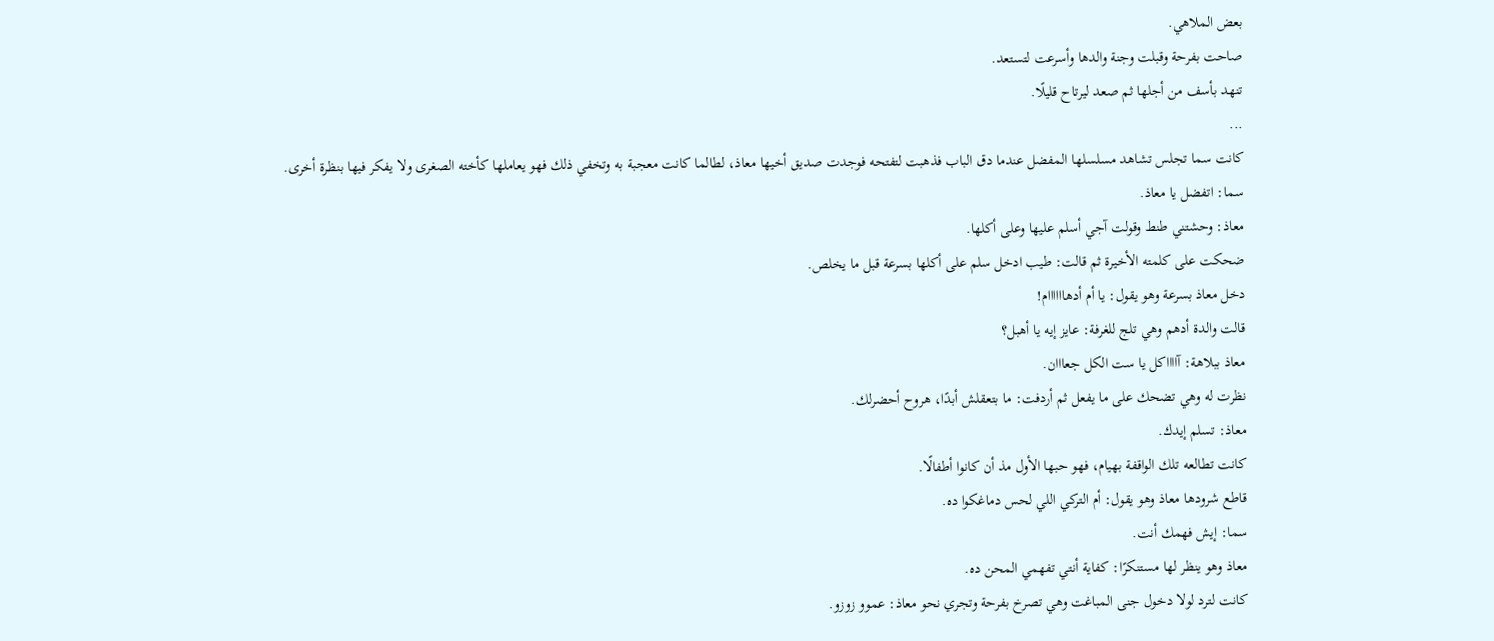بعض الملاهي.
صاحت بفرحة وقبلت وجنة والدها وأسرعت لتستعد.
تنهد بأسف من أجلها ثم صعد ليرتاح قليلًا.
...
كانت سما تجلس تشاهد مسلسلها المفضل عندما دق الباب فذهبت لتفتحه فوجدت صديق أخيها معاذ، لطالما كانت معجبة به وتخفي ذلك فهو يعاملها كأخته الصغرى ولا يفكر فيها بنظرة أخرى.
سما: اتفضل يا معاذ.
معاذ: وحشتني طنط وقولت آجي أسلم عليها وعلى أكلها.
ضحكت على كلمته الأخيرة ثم قالت: طيب ادخل سلم على أكلها بسرعة قبل ما يخلص.
دخل معاذ بسرعة وهو يقول: يا أم أدهاااااام!
قالت والدة أدهم وهي تلج للغرفة: عايز إيه يا أهبل؟
معاذ ببلاهة: آااااكل يا ست الكل جعااان.
نظرت له وهي تضحك على ما يفعل ثم أردفت: ما بتعقلش أبدًا، هروح أحضرلك.
معاذ: تسلم إيدك.
كانت تطالعه تلك الواقفة بهيام، فهو حبها الأول مذ أن كانوا أطفالًا.
قاطع شرودها معاذ وهو يقول: أم التركي اللي لحس دماغكوا ده.
سما: إيش فهمك أنت.
معاذ وهو ينظر لها مستنكرًا: كفاية أنتي تفهمي المحن ده.
كانت لترد لولا دخول جنى المباغت وهي تصرخ بفرحة وتجري نحو معاذ: عموو زوزو.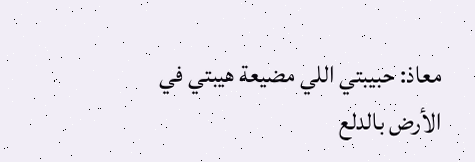معاذ: حبيبتي اللي مضيعة هيبتي في الأرض بالدلع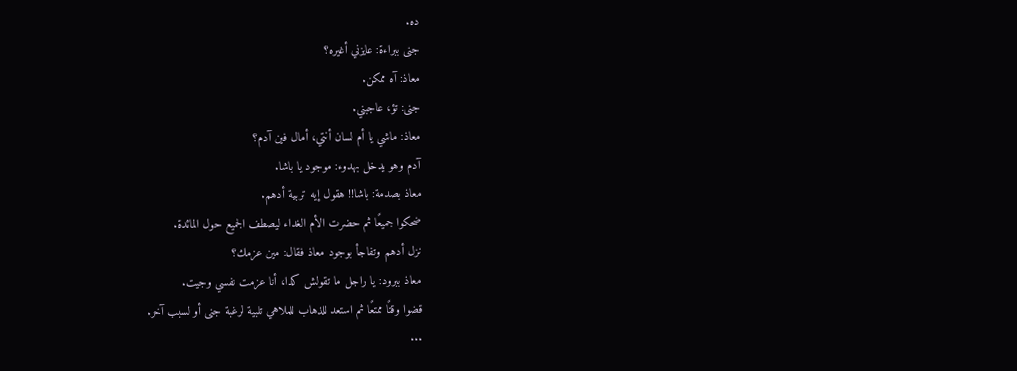ده.
جنى ببراءة: عايزني أغيره؟
معاذ: آه ممكن.
جنى: تؤ، عاجبني.
معاذ: ماشي يا أم لسان أنتي، أمال فين آدم؟
آدم وهو يدخل بهدوء: موجود يا باشا.
معاذ بصدمة: باشا!! هقول إيه تربية أدهم.
ضحكوا جميعًا ثم حضرت الأم الغداء ليصطف الجميع حول المائدة.
نزل أدهم وتفاجأ بوجود معاذ فقال: مين عزمك؟
معاذ ببرود: يا راجل ما تقولش كدا، أنا عزمت نفسي وجيت.
قضوا وقتًا ممتعًا ثم استعد للذهاب للملاهي تلبية لرغبة جنى أو لسبب آخر.
...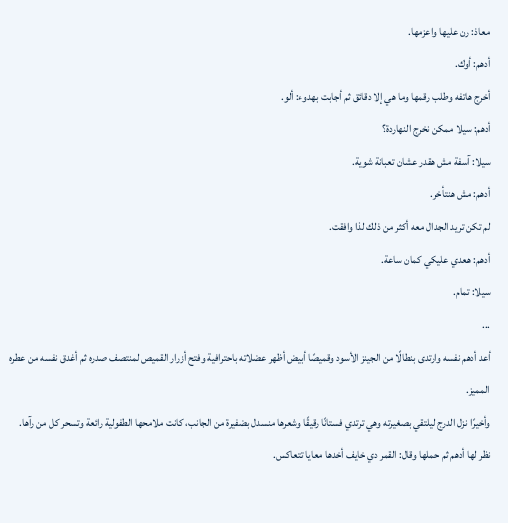معاذ: رن عليها واعزمها.
أدهم: أوك.
أخرج هاتفه وطلب رقمها وما هي إلا دقائق ثم أجابت بهدوء: ألو.
أدهم: سيلا ممكن نخرج النهاردة؟
سيلا: آسفة مش هقدر عشان تعبانة شوية.
أدهم: مش هنتأخر.
لم تكن تريد الجدال معه أكثر من ذلك لذا وافقت.
أدهم: هعدي عليكي كمان ساعة.
سيلا: تمام.
...
أعد أدهم نفسه وارتدى بنطالًا من الجينز الأسود وقميصًا أبيض أظهر عضلاته باحترافية وفتح أزرار القميص لمنتصف صدره ثم أغدق نفسه من عطره المميز.
وأخيرًا نزل الدرج ليلتقي بصغيرته وهي ترتدي فستانًا رقيقًا وشعرها منسدل بضفيرة من الجانب، كانت ملامحها الطفولية رائعة وتسحر كل من رآها.
نظر لها أدهم ثم حملها وقال: القمر دي خايف أخدها معايا تتعاكس.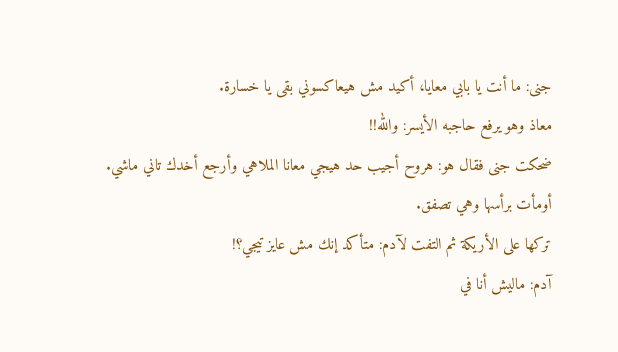جنى: ما أنت يا بابي معايا، أكيد مش هيعاكسوني بقى يا خسارة.
معاذ وهو يرفع حاجبه الأيسر: والله!!
ضحكت جنى فقال هو: هروح أجيب حد هيجي معانا الملاهي وأرجع أخدك تاني ماشي.
أومأت برأسها وهي تصفق.
تركها على الأريكة ثم التفت لآدم: متأكد إنك مش عايز تيجي؟!
آدم: ماليش أنا في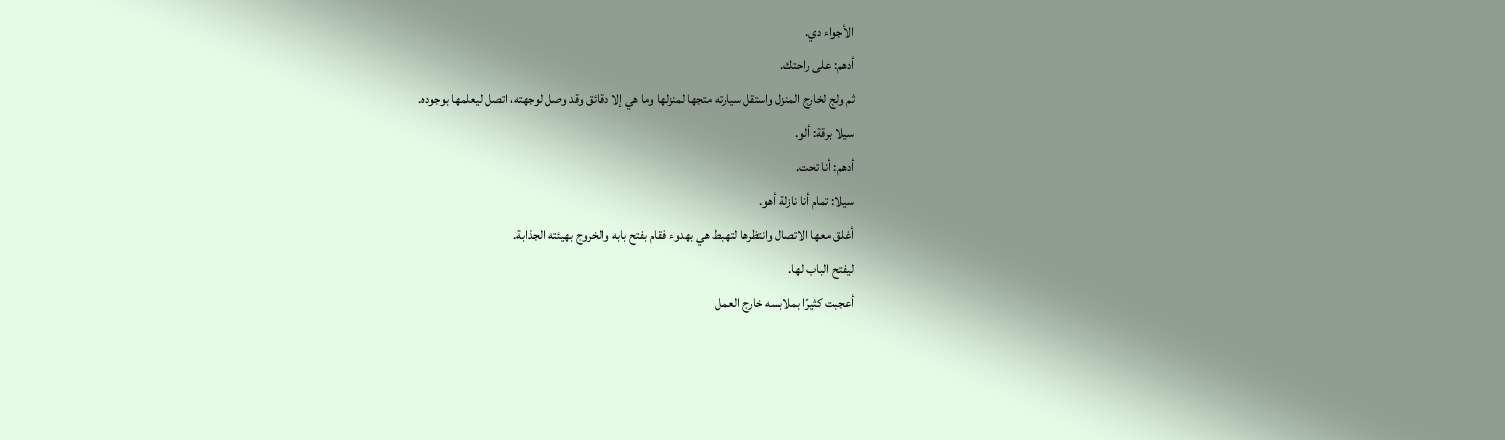الأجواء دي.
أدهم: على راحتك.
ثم ولج لخارج المنزل واستقل سيارته متجها لمنزلها وما هي إلا دقائق وقد وصل لوجهته، اتصل ليعلمها بوجوده.
سيلا برقة: ألو.
أدهم: أنا تحت.
سيلا: تمام أنا نازلة أهو.
أغلق معها الاتصال وانتظرها لتهبط هي بهدوء فقام بفتح بابه والخروج بهيئته الجذابة.
ليفتح الباب لها.
أعجبت كثيرًا بملابسه خارج العمل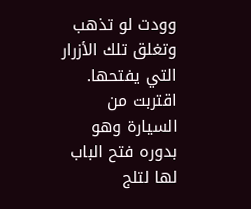وودت لو تذهب وتغلق تلك الأزرار التي يفتحها.
اقتربت من السيارة وهو بدوره فتح الباب لها لتلج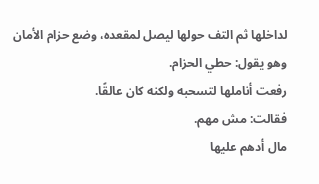لداخلها ثم التف حولها ليصل لمقعده، وضع حزام الأمان وهو يقول: حطي الحزام.
رفعت أناملها لتسحبه ولكنه كان عالقًا.
فقالت: مش مهم.
مال أدهم عليها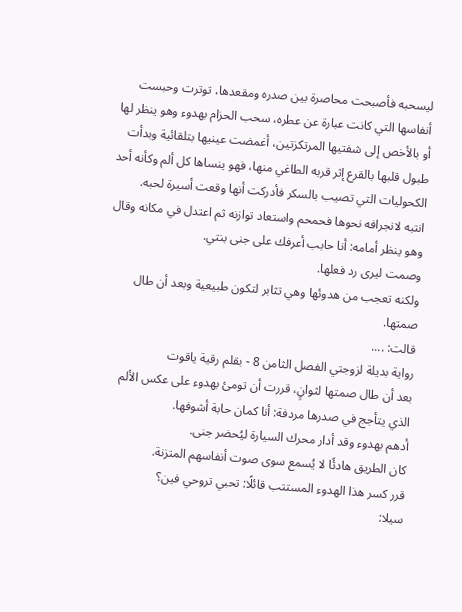ليسحبه فأصبحت محاصرة بين صدره ومقعدها، توترت وحبست أنفاسها التي كانت عبارة عن عطره، سحب الحزام بهدوء وهو ينظر لها أو بالأخص إلى شفتيها المرتكزتين، أغمضت عينيها بتلقائية وبدأت طبول قلبها بالقرع إثر قربه الطاغي منها، فهو ينساها كل ألم وكأنه أحد الكحوليات التي تصيب بالسكر فأدركت أنها وقعت أسيرة لحبه.
انتبه لانجرافه نحوها فحمحم واستعاد توازنه ثم اعتدل في مكانه وقال وهو ينظر أمامه: أنا حابب أعرفك على جنى بنتي.
وصمت ليرى رد فعلها.
ولكنه تعجب من هدوئها وهي تثابر لتكون طبيعية وبعد أن طال صمتها.
قالت: ....
رواية بديلة لزوجتي الفصل الثامن 8 - بقلم رقية ياقوت
بعد أن طال صمتها لثوانٍ، قررت أن تومئ بهدوء على عكس الألم الذي يتأجج في صدرها مردفة: أنا كمان حابة أشوفها.
أدهم بهدوء وقد أدار محرك السيارة ليُحضر جنى.
كان الطريق هادئًا لا يُسمع سوى صوت أنفاسهم المتزنة.
قرر كسر هذا الهدوء المستتب قائلًا: تحبي تروحي فين؟
سيلا: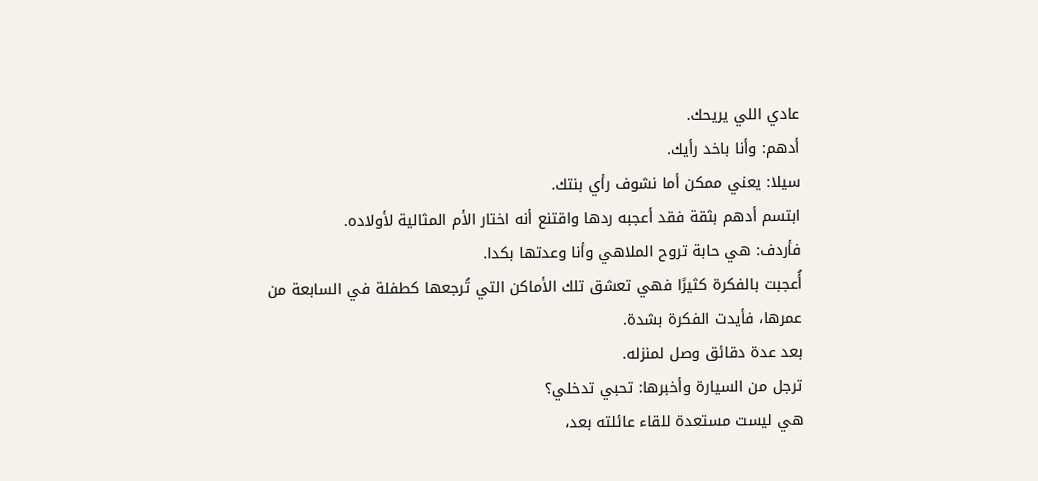عادي اللي يريحك.
أدهم: وأنا باخد رأيك.
سيلا: يعني ممكن أما نشوف رأي بنتك.
ابتسم أدهم بثقة فقد أعجبه ردها واقتنع أنه اختار الأم المثالية لأولاده.
فأردف: هي حابة تروح الملاهي وأنا وعدتها بكدا.
أُعجبت بالفكرة كثيرًا فهي تعشق تلك الأماكن التي تُرجعها كطفلة في السابعة من عمرها، فأيدت الفكرة بشدة.
بعد عدة دقائق وصل لمنزله.
ترجل من السيارة وأخبرها: تحبي تدخلي؟
هي ليست مستعدة للقاء عائلته بعد،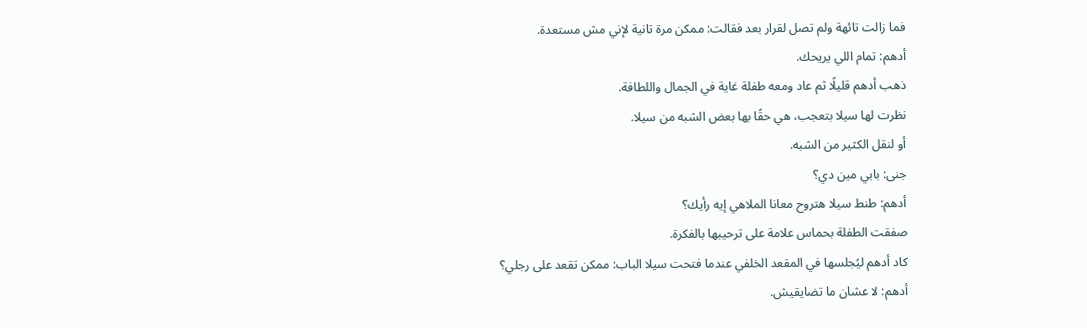فما زالت تائهة ولم تصل لقرار بعد فقالت: ممكن مرة تانية لإني مش مستعدة.
أدهم: تمام اللي يريحك.
ذهب أدهم قليلًا ثم عاد ومعه طفلة غاية في الجمال واللطافة.
نظرت لها سيلا بتعجب، هي حقًا بها بعض الشبه من سيلا.
أو لنقل الكثير من الشبه.
جنى: بابي مين دي؟
أدهم: طنط سيلا هتروح معانا الملاهي إيه رأيك؟
صفقت الطفلة بحماس علامة على ترحيبها بالفكرة.
كاد أدهم ليُجلسها في المقعد الخلفي عندما فتحت سيلا الباب: ممكن تقعد على رجلي؟
أدهم: لا عشان ما تضايقيش.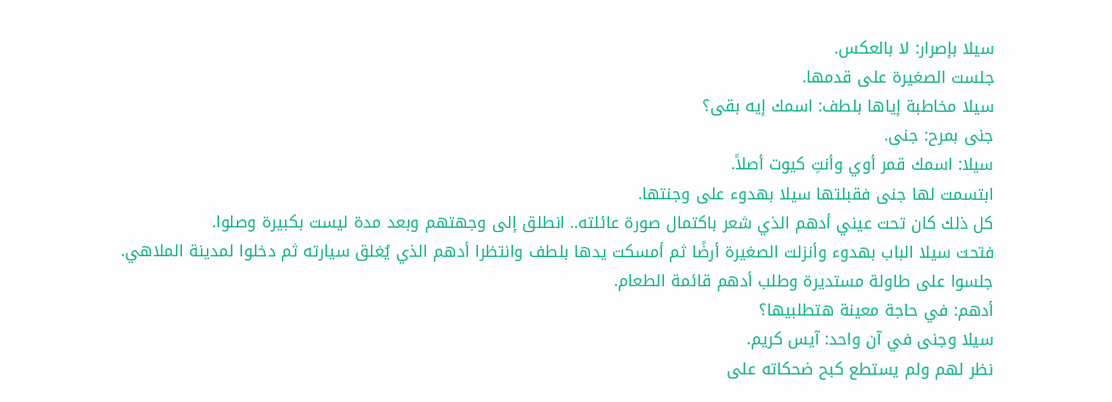سيلا بإصرار: لا بالعكس.
جلست الصغيرة على قدمها.
سيلا مخاطبة إياها بلطف: اسمك إيه بقى؟
جنى بمرح: جنى.
سيلا: اسمك قمر أوي وأنتِ كيوت أصلاً.
ابتسمت لها جنى فقبلتها سيلا بهدوء على وجنتها.
كل ذلك كان تحت عيني أدهم الذي شعر باكتمال صورة عائلته.. انطلق إلى وجهتهم وبعد مدة ليست بكبيرة وصلوا.
فتحت سيلا الباب بهدوء وأنزلت الصغيرة أرضًا ثم أمسكت يدها بلطف وانتظرا أدهم الذي يُغلق سيارته ثم دخلوا لمدينة الملاهي.
جلسوا على طاولة مستديرة وطلب أدهم قائمة الطعام.
أدهم: في حاجة معينة هتطلبيها؟
سيلا وجنى في آن واحد: آيس كريم.
نظر لهم ولم يستطع كبح ضحكاته على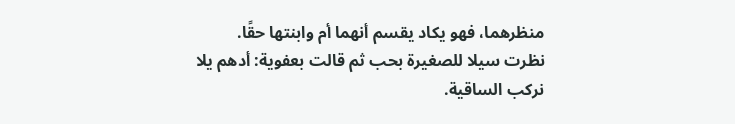منظرهما، فهو يكاد يقسم أنهما أم وابنتها حقًا.
نظرت سيلا للصغيرة بحب ثم قالت بعفوية: أدهم يلا نركب الساقية.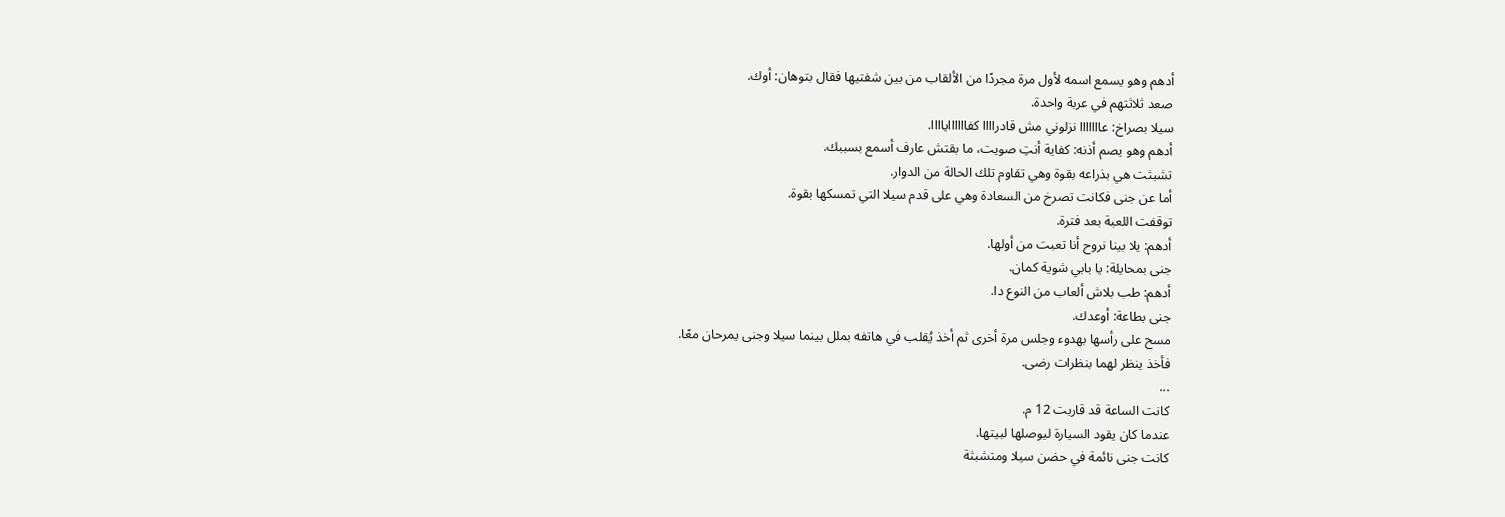أدهم وهو يسمع اسمه لأول مرة مجردًا من الألقاب من بين شفتيها فقال بتوهان: أوك.
صعد ثلاثتهم في عربة واحدة.
سيلا بصراخ: عااااااا نزلوني مش قادراااا كفااااااياااا.
أدهم وهو يصم أذنه: كفاية أنتِ صويت، ما بقتش عارف أسمع بسببك.
تشبثت هي بذراعه بقوة وهي تقاوم تلك الحالة من الدوار.
أما عن جنى فكانت تصرخ من السعادة وهي على قدم سيلا التي تمسكها بقوة.
توقفت اللعبة بعد فترة.
أدهم: يلا بينا نروح أنا تعبت من أولها.
جنى بمحايلة: يا بابي شوية كمان.
أدهم: طب بلاش ألعاب من النوع دا.
جنى بطاعة: أوعدك.
مسح على رأسها بهدوء وجلس مرة أخرى ثم أخذ يُقلب في هاتفه بملل بينما سيلا وجنى يمرحان معًا.
فأخذ ينظر لهما بنظرات رضى.
...
كانت الساعة قد قاربت 12 م.
عندما كان يقود السيارة ليوصلها لبيتها.
كانت جنى نائمة في حضن سيلا ومتشبثة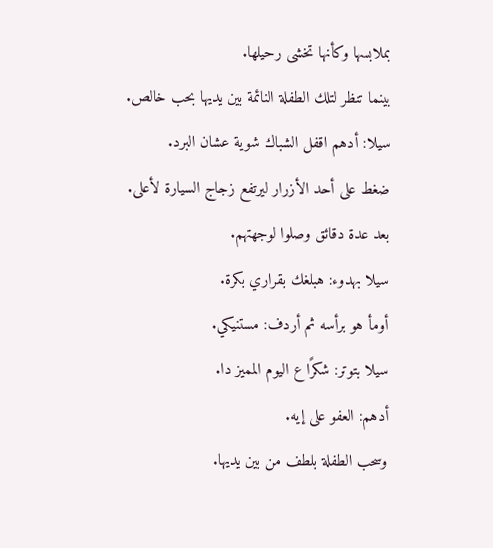بملابسها وكأنها تخشى رحيلها.
بينما تنظر لتلك الطفلة النائمة بين يديها بحب خالص.
سيلا: أدهم اقفل الشباك شوية عشان البرد.
ضغط على أحد الأزرار ليرتفع زجاج السيارة لأعلى.
بعد عدة دقائق وصلوا لوجهتهم.
سيلا بهدوء: هبلغك بقراري بكرة.
أومأ هو برأسه ثم أردف: مستنيكي.
سيلا بتوتر: شكرًا ع اليوم المميز دا.
أدهم: العفو على إيه.
وسحب الطفلة بلطف من بين يديها.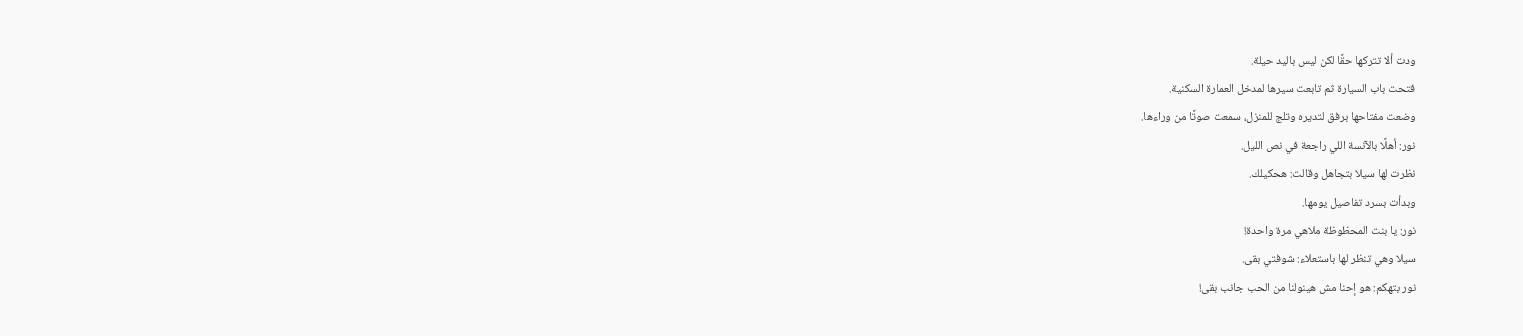ودت ألا تتركها حقًا لكن ليس باليد حيلة.
فتحت باب السيارة ثم تابعت سيرها لمدخل العمارة السكنية.
وضعت مفتاحها برفق لتديره وتلج للمنزل، سمعت صوتًا من وراءها.
نور: أهلًا بالآنسة اللي راجعة في نص الليل.
نظرت لها سيلا بتجاهل وقالت: هحكيلك.
وبدأت بسرد تفاصيل يومها.
نور: يا بنت المحظوظة ملاهي مرة واحدة!
سيلا وهي تنظر لها باستعلاء: شوفتي بقى.
نور بتهكم: هو إحنا مش هينولنا من الحب جانب بقى!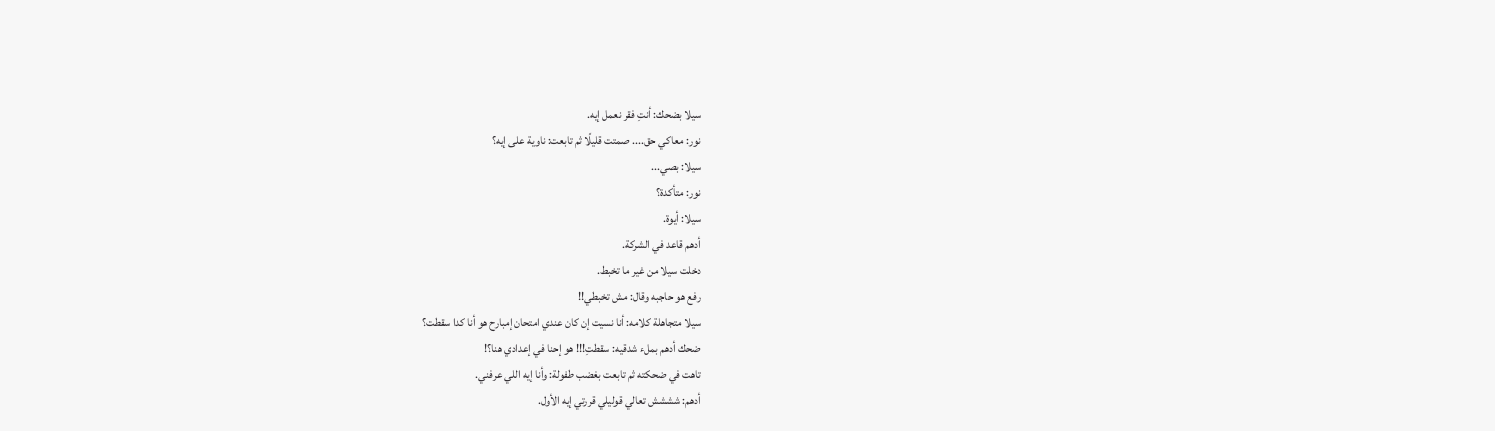سيلا بضحك: أنتِ فقر نعمل إيه.
نور: معاكي حق.... صمتت قليلًا ثم تابعت: ناوية على إيه؟
سيلا: بصي...
نور: متأكدة؟
سيلا: أيوة.
أدهم قاعد في الشركة.
دخلت سيلا من غير ما تخبط.
رفع هو حاجبه وقال: مش تخبطي!!
سيلا متجاهلة كلامه: أنا نسيت إن كان عندي امتحان إمبارح هو أنا كدا سقطت؟
ضحك أدهم بملء شدقيه: سقطتِ!!! هو إحنا في إعدادي هنا؟!
تاهت في ضحكته ثم تابعت بغضب طفولة: وأنا إيه اللي عرفني.
أدهم: شششش تعالي قوليلي قررتي إيه الأول.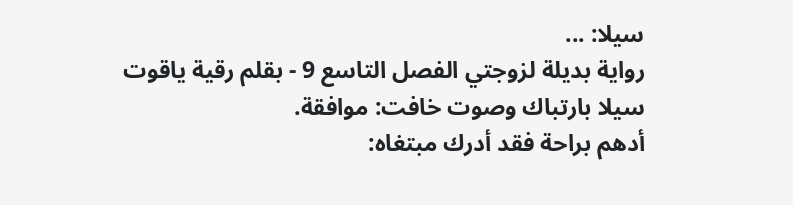سيلا: ...
رواية بديلة لزوجتي الفصل التاسع 9 - بقلم رقية ياقوت
سيلا بارتباك وصوت خافت: موافقة.
أدهم براحة فقد أدرك مبتغاه: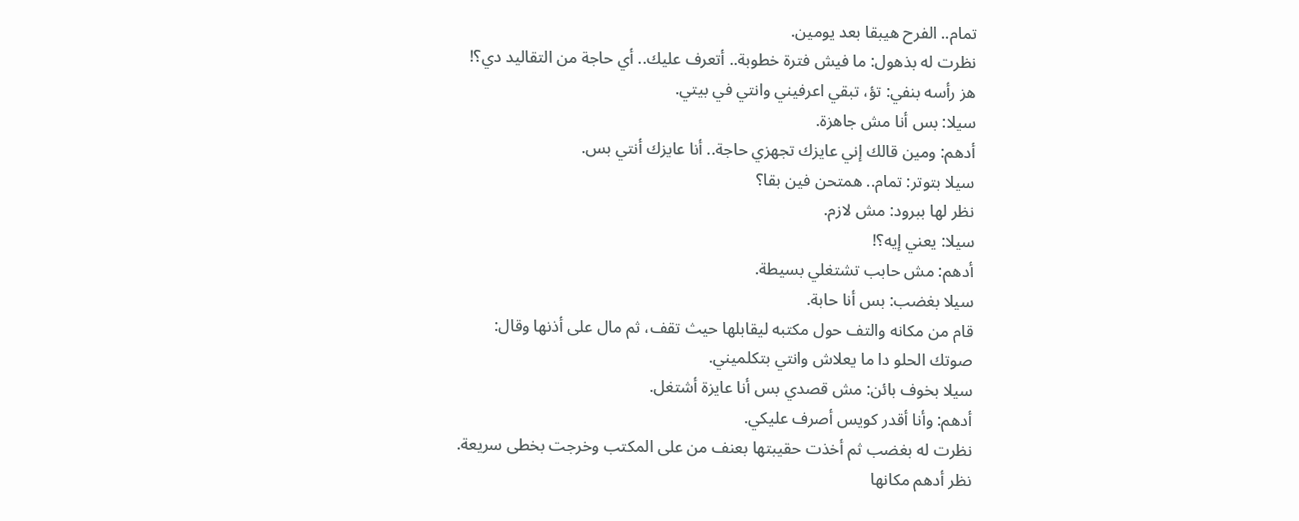تمام.. الفرح هيبقا بعد يومين.
نظرت له بذهول: ما فيش فترة خطوبة.. أتعرف عليك.. أي حاجة من التقاليد دي؟!
هز رأسه بنفي: تؤ، تبقي اعرفيني وانتي في بيتي.
سيلا: بس أنا مش جاهزة.
أدهم: ومين قالك إني عايزك تجهزي حاجة.. أنا عايزك أنتي بس.
سيلا بتوتر: تمام.. همتحن فين بقا؟
نظر لها ببرود: مش لازم.
سيلا: يعني إيه؟!
أدهم: مش حابب تشتغلي بسيطة.
سيلا بغضب: بس أنا حابة.
قام من مكانه والتف حول مكتبه ليقابلها حيث تقف، ثم مال على أذنها وقال: صوتك الحلو دا ما يعلاش وانتي بتكلميني.
سيلا بخوف بائن: مش قصدي بس أنا عايزة أشتغل.
أدهم: وأنا أقدر كويس أصرف عليكي.
نظرت له بغضب ثم أخذت حقيبتها بعنف من على المكتب وخرجت بخطى سريعة.
نظر أدهم مكانها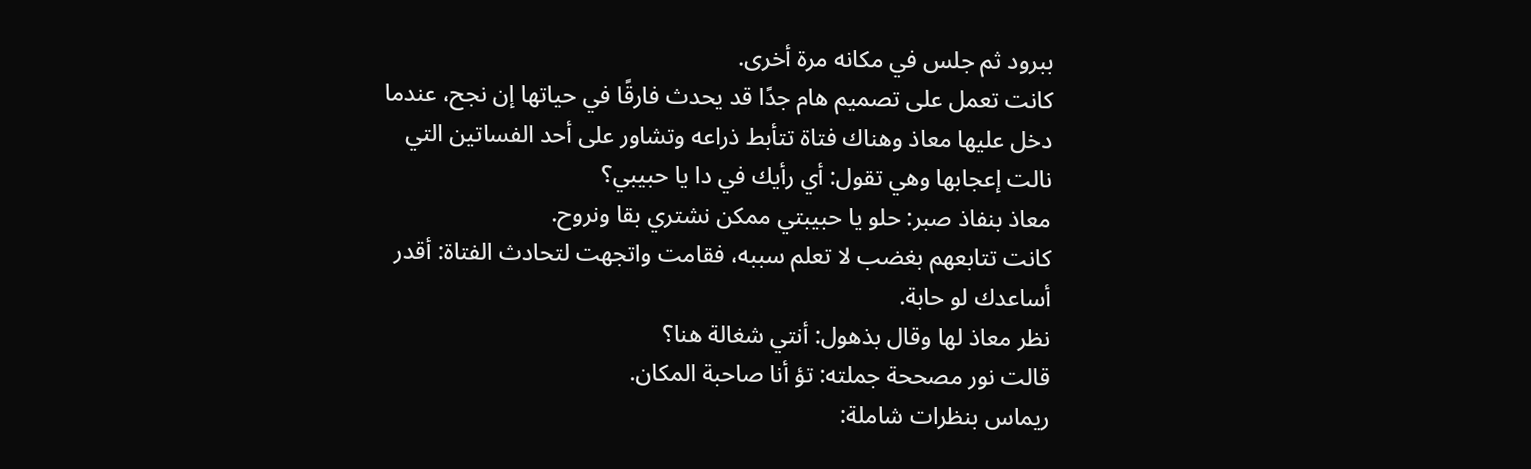ببرود ثم جلس في مكانه مرة أخرى.
كانت تعمل على تصميم هام جدًا قد يحدث فارقًا في حياتها إن نجح، عندما دخل عليها معاذ وهناك فتاة تتأبط ذراعه وتشاور على أحد الفساتين التي نالت إعجابها وهي تقول: أي رأيك في دا يا حبيبي؟
معاذ بنفاذ صبر: حلو يا حبيبتي ممكن نشتري بقا ونروح.
كانت تتابعهم بغضب لا تعلم سببه، فقامت واتجهت لتحادث الفتاة: أقدر أساعدك لو حابة.
نظر معاذ لها وقال بذهول: أنتي شغالة هنا؟
قالت نور مصححة جملته: تؤ أنا صاحبة المكان.
ريماس بنظرات شاملة: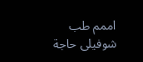اممم طب شوفيلى حاجة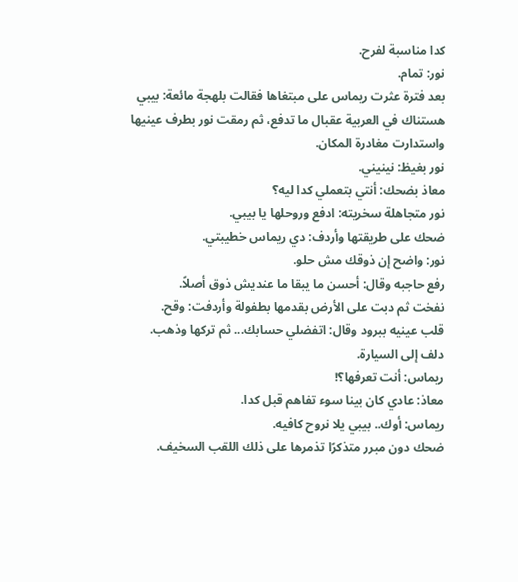كدا مناسبة لفرح.
نور: تمام.
بعد فترة عثرت ريماس على مبتغاها فقالت بلهجة مائعة: بيبي هستناك في العربية عقبال ما تدفع، ثم رمقت نور بطرف عينيها واستدارت مغادرة المكان.
نور بغيظ: نينيني.
معاذ بضحك: أنتي بتعملي كدا ليه؟
نور متجاهلة سخريته: ادفع وروحلها يا بيبي.
ضحك على طريقتها وأردف: دي ريماس خطيبتي.
نور: واضح إن ذوقك مش حلو.
رفع حاجبه وقال: أحسن ما يبقا ما عنديش ذوق أصلاً.
نفخت ثم دبت على الأرض بقدمها بطفولة وأردفت: وقح.
قلب عينيه ببرود وقال: اتفضلي حسابك... ثم تركها وذهب.
دلف إلى السيارة.
ريماس: أنت تعرفها؟!
معاذ: عادي كان بينا سوء تفاهم قبل كدا.
ريماس: أوك.. بيبي يلا نروح كافيه.
ضحك دون مبرر متذكرًا تذمرها على ذلك اللقب السخيف.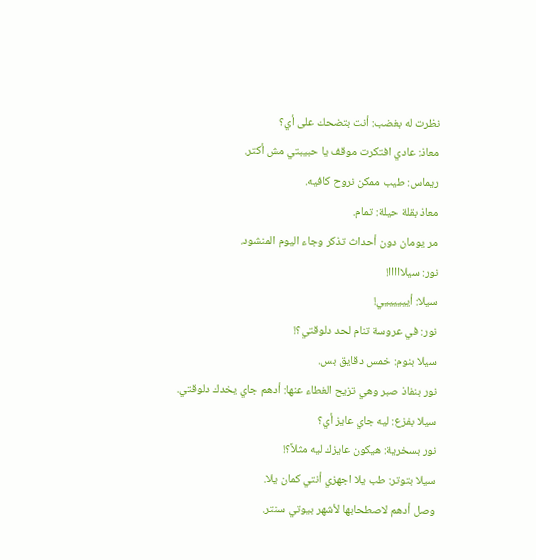نظرت له بغضب: أنت بتضحك على أي؟
معاذ: عادي افتكرت موقف يا حبيبتي مش أكتر.
ريماس: طيب ممكن نروح كافيه.
معاذ بقلة حيلة: تمام.
مر يومان دون أحداث تذكر وجاء اليوم المنشود.
نور: سيلااااا!
سيلا: أييييييي!
نور: في عروسة تنام لحد دلوقتي؟!
سيلا بنوم: خمس دقايق بس.
نور بنفاذ صبر وهي تزيح الغطاء عنها: أدهم جاي يخدك دلوقتي.
سيلا بفزع: ليه جاي عايز أي؟
نور بسخرية: هيكون عايزك ليه مثلاً؟!
سيلا بتوتر: طب يلا اجهزي أنتي كمان يلا.
وصل أدهم لاصطحابها لأشهر بيوتي سنتر.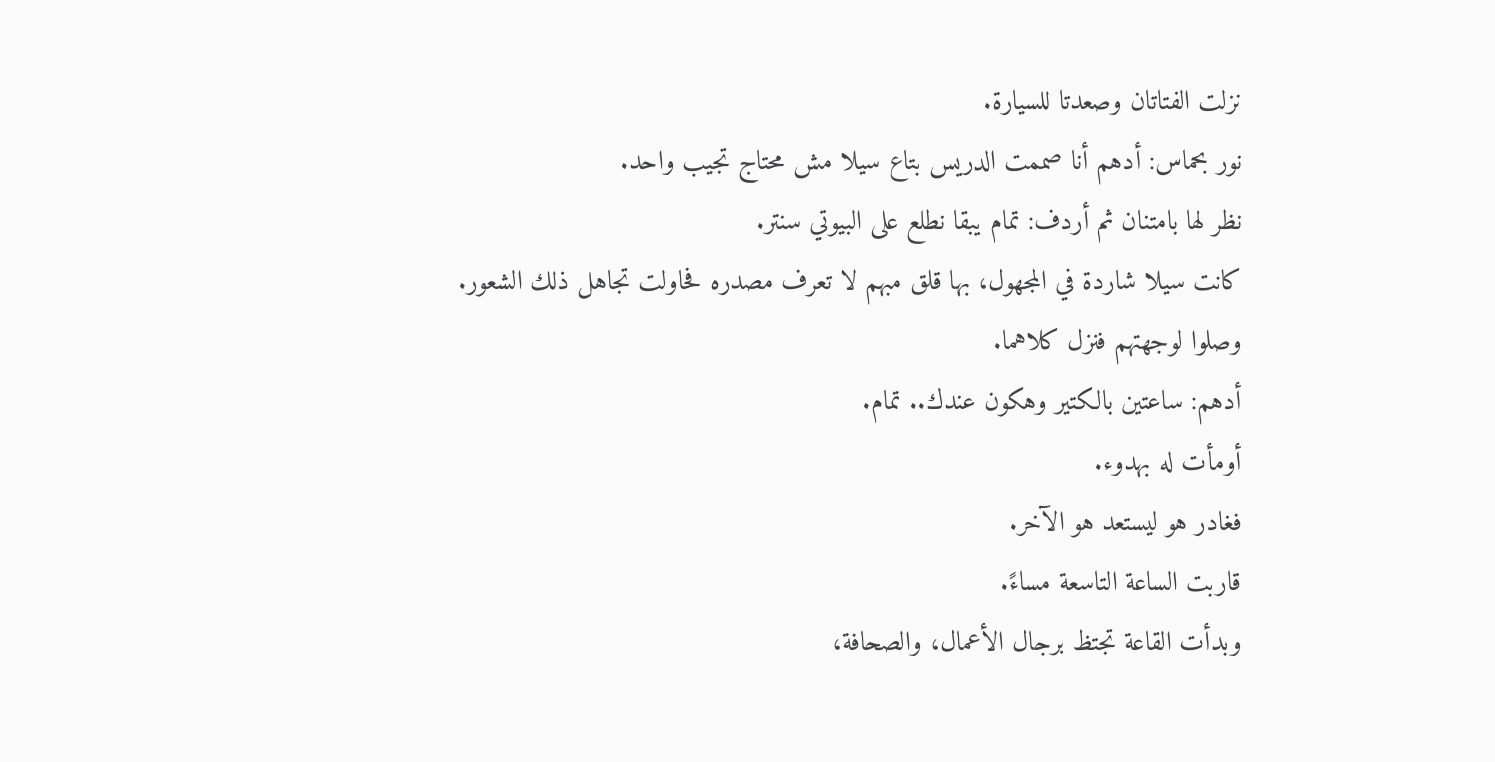نزلت الفتاتان وصعدتا للسيارة.
نور بحماس: أدهم أنا صممت الدريس بتاع سيلا مش محتاج تجيب واحد.
نظر لها بامتنان ثم أردف: تمام يبقا نطلع على البيوتي سنتر.
كانت سيلا شاردة في المجهول، بها قلق مبهم لا تعرف مصدره فحاولت تجاهل ذلك الشعور.
وصلوا لوجهتهم فنزل كلاهما.
أدهم: ساعتين بالكتير وهكون عندك.. تمام.
أومأت له بهدوء.
فغادر هو ليستعد هو الآخر.
قاربت الساعة التاسعة مساءً.
وبدأت القاعة تجتظ برجال الأعمال، والصحافة،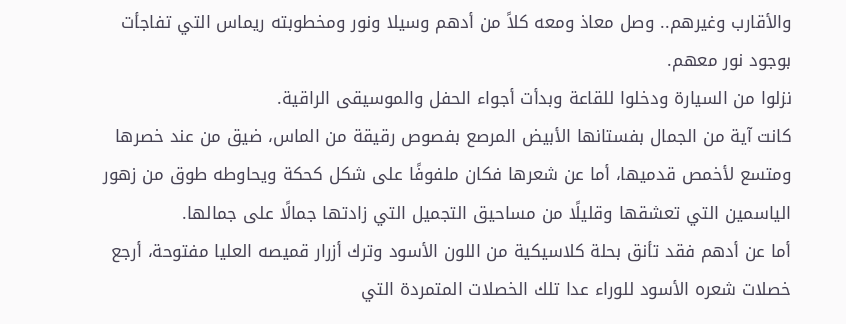والأقارب وغيرهم.. وصل معاذ ومعه كلاً من أدهم وسيلا ونور ومخطوبته ريماس التي تفاجأت بوجود نور معهم.
نزلوا من السيارة ودخلوا للقاعة وبدأت أجواء الحفل والموسيقى الراقية.
كانت آية من الجمال بفستانها الأبيض المرصع بفصوص رقيقة من الماس، ضيق من عند خصرها ومتسع لأخمص قدميها، أما عن شعرها فكان ملفوفًا على شكل كحكة ويحاوطه طوق من زهور الياسمين التي تعشقها وقليلًا من مساحيق التجميل التي زادتها جمالًا على جمالها.
أما عن أدهم فقد تأنق بحلة كلاسيكية من اللون الأسود وترك أزرار قميصه العليا مفتوحة، أرجع خصلات شعره الأسود للوراء عدا تلك الخصلات المتمردة التي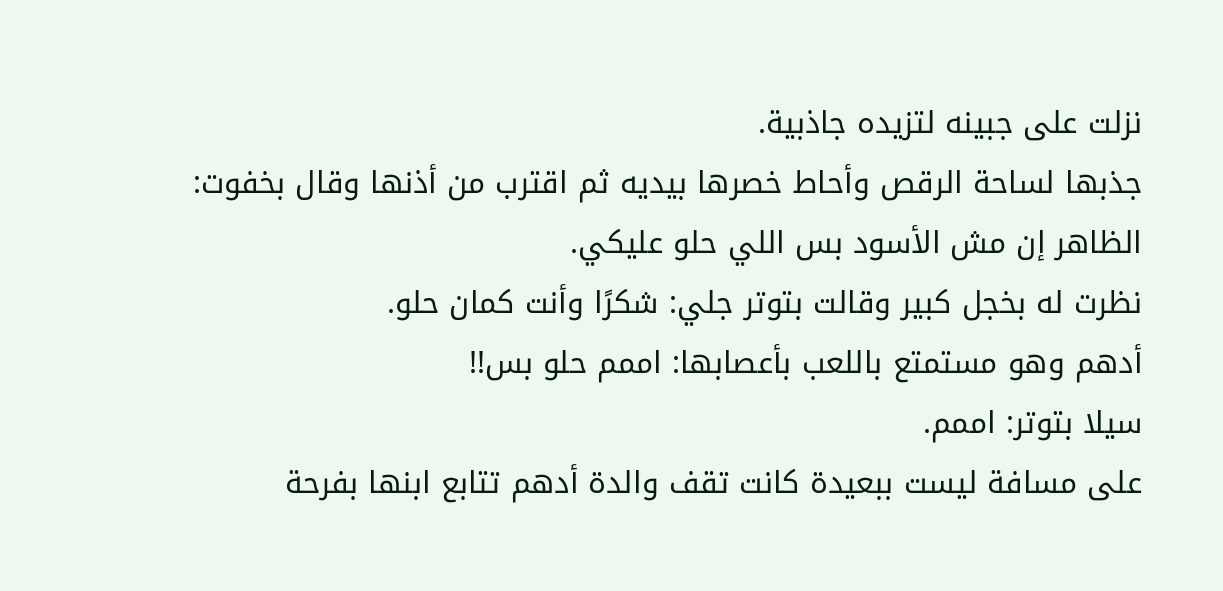نزلت على جبينه لتزيده جاذبية.
جذبها لساحة الرقص وأحاط خصرها بيديه ثم اقترب من أذنها وقال بخفوت: الظاهر إن مش الأسود بس اللي حلو عليكي.
نظرت له بخجل كبير وقالت بتوتر جلي: شكرًا وأنت كمان حلو.
أدهم وهو مستمتع باللعب بأعصابها: اممم حلو بس!!
سيلا بتوتر: اممم.
على مسافة ليست ببعيدة كانت تقف والدة أدهم تتابع ابنها بفرحة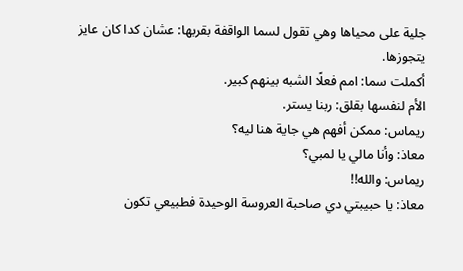جلية على محياها وهي تقول لسما الواقفة بقربها: عشان كدا كان عايز يتجوزها.
أكملت سما: امم فعلًا الشبه بينهم كبير.
الأم لنفسها بقلق: ربنا يستر.
ريماس: ممكن أفهم هي جاية هنا ليه؟
معاذ: وأنا مالي يا لمبي؟
ريماس: والله!!
معاذ: يا حبيبتي دي صاحبة العروسة الوحيدة فطبيعي تكون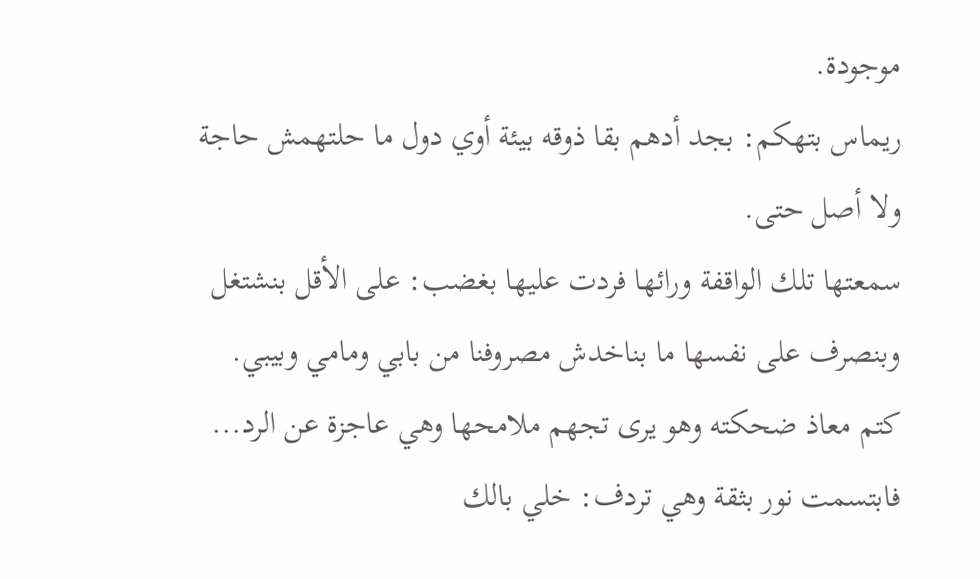موجودة.
ريماس بتهكم: بجد أدهم بقا ذوقه بيئة أوي دول ما حلتهمش حاجة ولا أصل حتى.
سمعتها تلك الواقفة ورائها فردت عليها بغضب: على الأقل بنشتغل وبنصرف على نفسها ما بناخدش مصروفنا من بابي ومامي وبيبي.
كتم معاذ ضحكته وهو يرى تجهم ملامحها وهي عاجزة عن الرد... فابتسمت نور بثقة وهي تردف: خلي بالك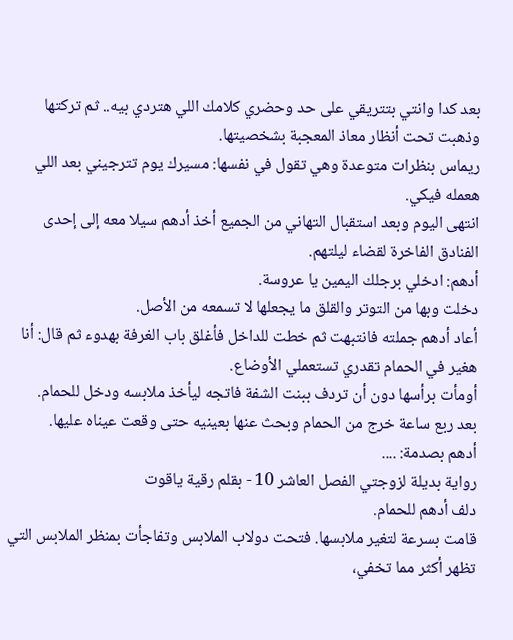بعد كدا وانتي بتتريقي على حد وحضري كلامك اللي هتردي بيه.. ثم تركتها وذهبت تحت أنظار معاذ المعجبة بشخصيتها.
ريماس بنظرات متوعدة وهي تقول في نفسها: مسيرك يوم تترجيني بعد اللي هعمله فيكي.
انتهى اليوم وبعد استقبال التهاني من الجميع أخذ أدهم سيلا معه إلى إحدى الفنادق الفاخرة لقضاء ليلتهم.
أدهم: ادخلي برجلك اليمين يا عروسة.
دخلت وبها من التوتر والقلق ما يجعلها لا تسمعه من الأصل.
أعاد أدهم جملته فانتبهت ثم خطت للداخل فأغلق باب الغرفة بهدوء ثم قال: أنا هغير في الحمام تقدري تستعملي الأوضاع.
أومأت برأسها دون أن تردف ببنت الشفة فاتجه ليأخذ ملابسه ودخل للحمام.
بعد ربع ساعة خرج من الحمام وبحث عنها بعينيه حتى وقعت عيناه عليها.
أدهم بصدمة: ....
رواية بديلة لزوجتي الفصل العاشر 10 - بقلم رقية ياقوت
دلف أدهم للحمام.
قامت بسرعة لتغير ملابسها. فتحت دولاب الملابس وتفاجأت بمنظر الملابس التي تظهر أكثر مما تخفي،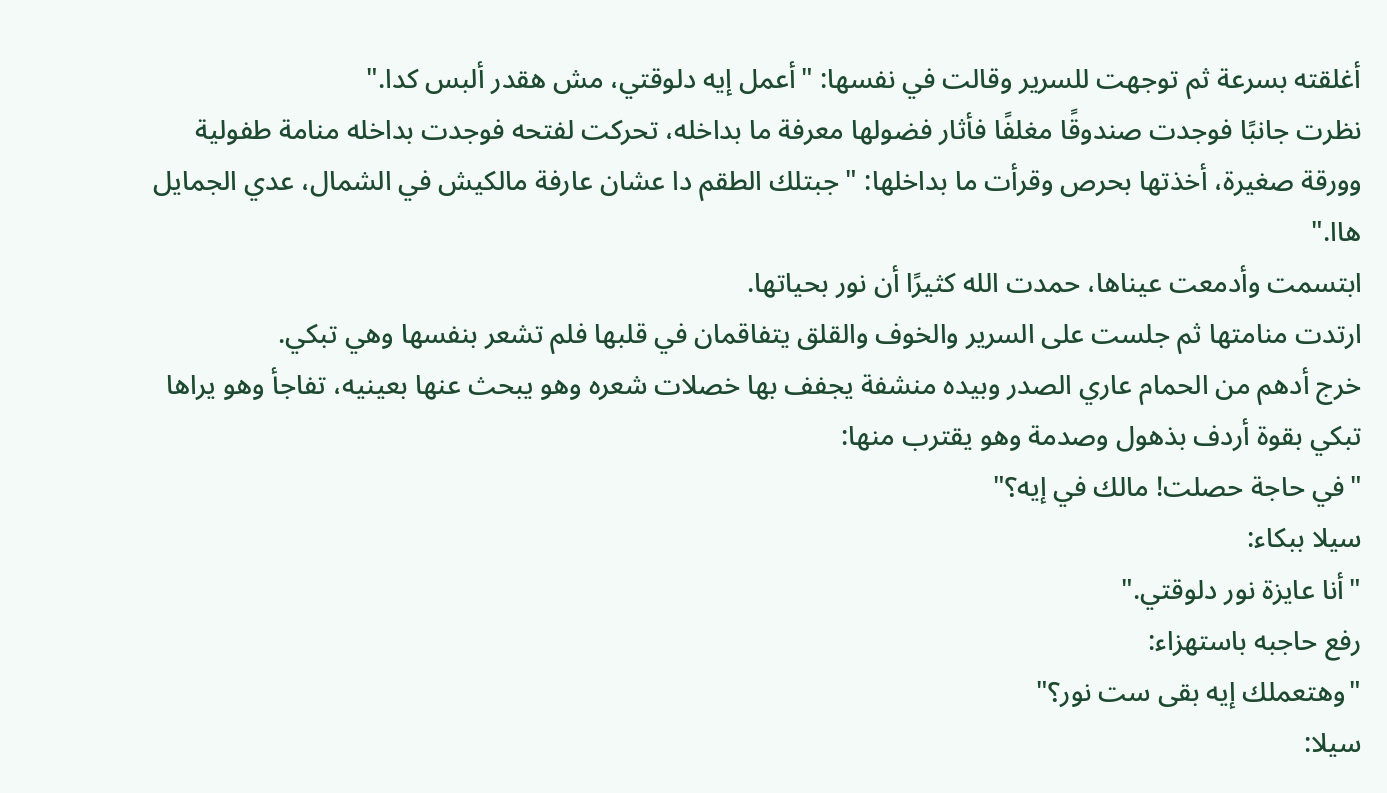أغلقته بسرعة ثم توجهت للسرير وقالت في نفسها: "أعمل إيه دلوقتي، مش هقدر ألبس كدا."
نظرت جانبًا فوجدت صندوقًا مغلفًا فأثار فضولها معرفة ما بداخله، تحركت لفتحه فوجدت بداخله منامة طفولية وورقة صغيرة، أخذتها بحرص وقرأت ما بداخلها: "جبتلك الطقم دا عشان عارفة مالكيش في الشمال، عدي الجمايل هاا."
ابتسمت وأدمعت عيناها، حمدت الله كثيرًا أن نور بحياتها.
ارتدت منامتها ثم جلست على السرير والخوف والقلق يتفاقمان في قلبها فلم تشعر بنفسها وهي تبكي.
خرج أدهم من الحمام عاري الصدر وبيده منشفة يجفف بها خصلات شعره وهو يبحث عنها بعينيه، تفاجأ وهو يراها تبكي بقوة أردف بذهول وصدمة وهو يقترب منها:
"في حاجة حصلت! مالك في إيه؟"
سيلا ببكاء:
"أنا عايزة نور دلوقتي."
رفع حاجبه باستهزاء:
"وهتعملك إيه بقى ست نور؟"
سيلا: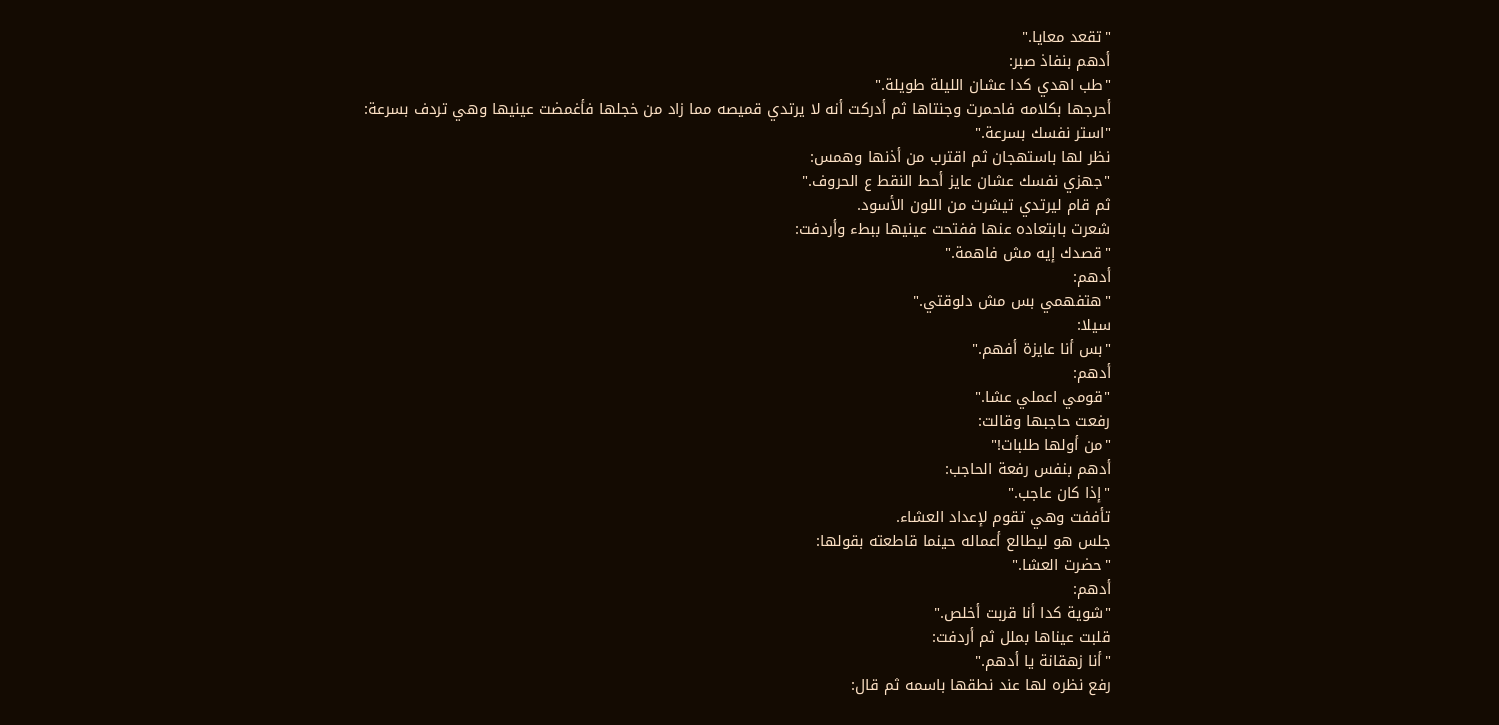"تقعد معايا."
أدهم بنفاذ صبر:
"طب اهدي كدا عشان الليلة طويلة."
أحرجها بكلامه فاحمرت وجنتاها ثم أدركت أنه لا يرتدي قميصه مما زاد من خجلها فأغمضت عينيها وهي تردف بسرعة:
"استر نفسك بسرعة."
نظر لها باستهجان ثم اقترب من أذنها وهمس:
"جهزي نفسك عشان عايز أحط النقط ع الحروف."
ثم قام ليرتدي تيشرت من اللون الأسود.
شعرت بابتعاده عنها ففتحت عينيها ببطء وأردفت:
"قصدك إيه مش فاهمة."
أدهم:
"هتفهمي بس مش دلوقتي."
سيلا:
"بس أنا عايزة أفهم."
أدهم:
"قومي اعملي عشا."
رفعت حاجبها وقالت:
"من أولها طلبات!"
أدهم بنفس رفعة الحاجب:
"إذا كان عاجب."
تأففت وهي تقوم لإعداد العشاء.
جلس هو ليطالع أعماله حينما قاطعته بقولها:
"حضرت العشا."
أدهم:
"شوية كدا أنا قربت أخلص."
قلبت عيناها بملل ثم أردفت:
"أنا زهقانة يا أدهم."
رفع نظره لها عند نطقها باسمه ثم قال: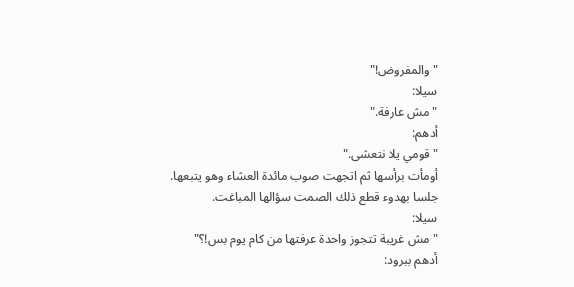"والمفروض!"
سيلا:
"مش عارفة."
أدهم:
"قومي يلا نتعشى."
أومأت برأسها ثم اتجهت صوب مائدة العشاء وهو يتبعها.
جلسا بهدوء قطع ذلك الصمت سؤالها المباغت.
سيلا:
"مش غريبة تتجوز واحدة عرفتها من كام يوم بس!؟"
أدهم ببرود: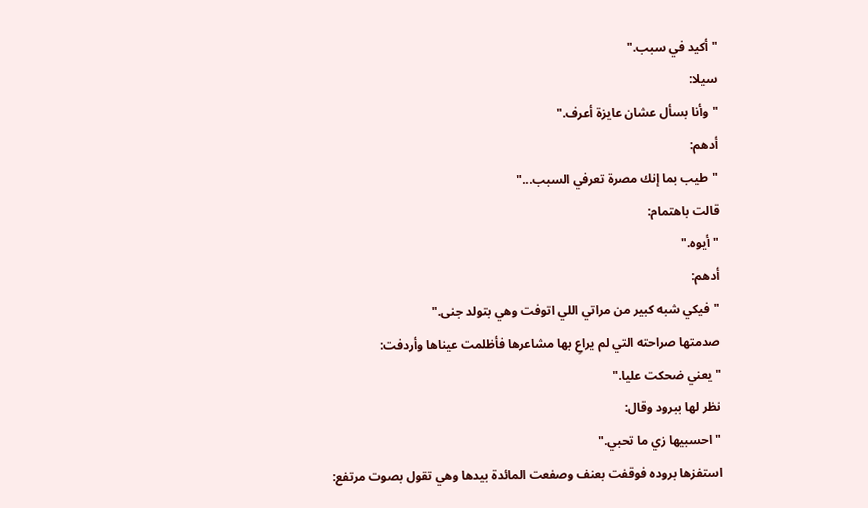"أكيد في سبب."
سيلا:
"وأنا بسأل عشان عايزة أعرف."
أدهم:
"طيب بما إنك مصرة تعرفي السبب..."
قالت باهتمام:
"أيوه."
أدهم:
"فيكي شبه كبير من مراتي اللي اتوفت وهي بتولد جنى."
صدمتها صراحته التي لم يراعِ بها مشاعرها فأظلمت عيناها وأردفت:
"يعني ضحكت عليا."
نظر لها ببرود وقال:
"احسبيها زي ما تحبي."
استفزها بروده فوقفت بعنف وصفعت المائدة بيدها وهي تقول بصوت مرتفع: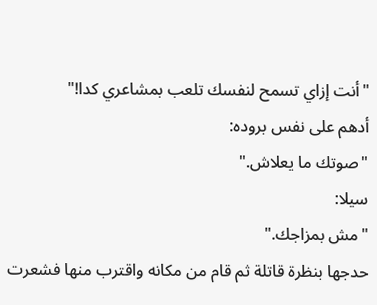"أنت إزاي تسمح لنفسك تلعب بمشاعري كدا!"
أدهم على نفس بروده:
"صوتك ما يعلاش."
سيلا:
"مش بمزاجك."
حدجها بنظرة قاتلة ثم قام من مكانه واقترب منها فشعرت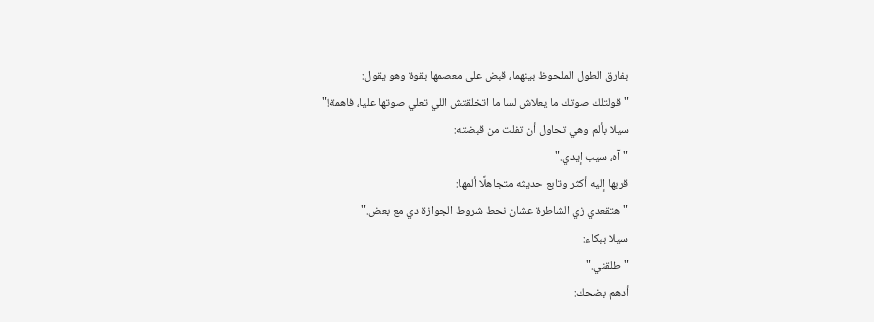بفارق الطول الملحوظ بينهما، قبض على معصمها بقوة وهو يقول:
"قولتلك صوتك ما يعلاش لسا ما اتخلقتش اللي تعلي صوتها عليا، فاهمة!"
سيلا بألم وهي تحاول أن تفلت من قبضته:
"آه، سيب إيدي."
قربها إليه أكثر وتابع حديثه متجاهلًا ألمها:
"هتقعدي زي الشاطرة عشان نحط شروط الجوازة دي مع بعض."
سيلا ببكاء:
"طلقني."
أدهم بضحك: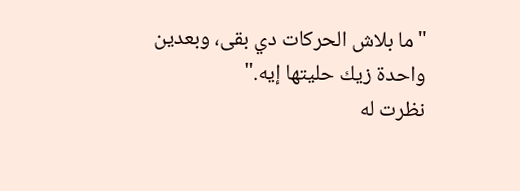"ما بلاش الحركات دي بقى، وبعدين واحدة زيك حليتها إيه."
نظرت له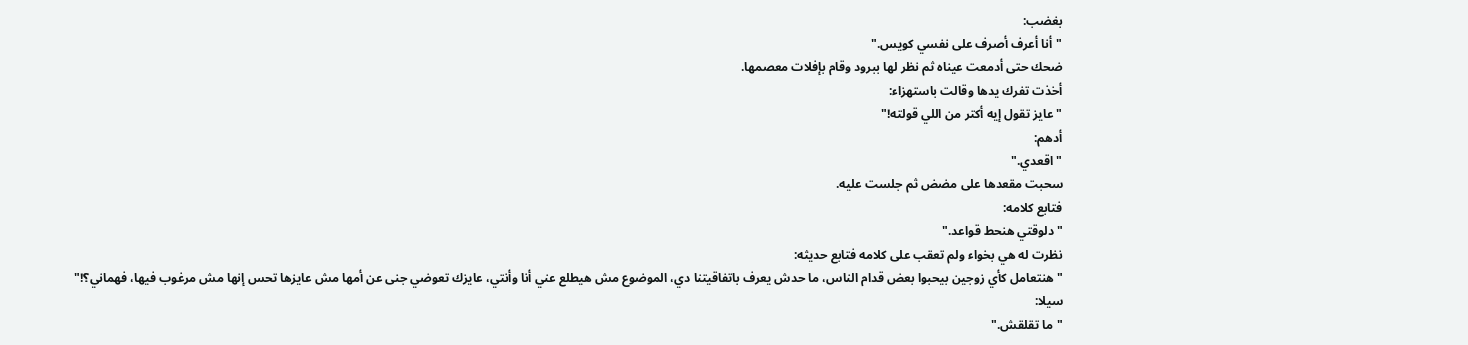بغضب:
"أنا أعرف أصرف على نفسي كويس."
ضحك حتى أدمعت عيناه ثم نظر لها ببرود وقام بإفلات معصمها.
أخذت تفرك يدها وقالت باستهزاء:
"عايز تقول إيه أكتر من اللي قولته!"
أدهم:
"اقعدي."
سحبت مقعدها على مضض ثم جلست عليه.
فتابع كلامه:
"دلوقتي هنحط قواعد."
نظرت له هي بخواء ولم تعقب على كلامه فتابع حديثه:
"هنتعامل كأي زوجين بيحبوا بعض قدام الناس، ما حدش يعرف باتفاقيتنا دي، الموضوع مش هيطلع عني أنا وأنتي، عايزك تعوضي جنى عن أمها مش عايزها تحس إنها مش مرغوب فيها، فهماني؟!"
سيلا:
"ما تقلقش."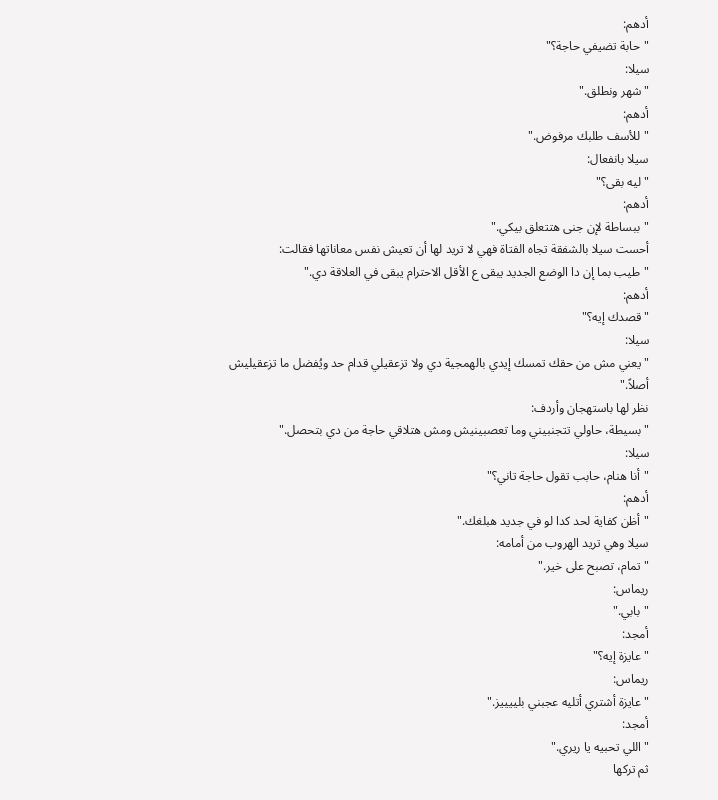أدهم:
"حابة تضيفي حاجة؟"
سيلا:
"شهر ونطلق."
أدهم:
"للأسف طلبك مرفوض."
سيلا بانفعال:
"ليه بقى؟"
أدهم:
"ببساطة لإن جنى هتتعلق بيكي."
أحست سيلا بالشفقة تجاه الفتاة فهي لا تريد لها أن تعيش نفس معاناتها فقالت:
"طيب بما إن دا الوضع الجديد يبقى ع الأقل الاحترام يبقى في العلاقة دي."
أدهم:
"قصدك إيه؟"
سيلا:
"يعني مش من حقك تمسك إيدي بالهمجية دي ولا تزعقيلي قدام حد ويُفضل ما تزعقيليش أصلاً."
نظر لها باستهجان وأردف:
"بسيطة، حاولي تتجنبيني وما تعصبينيش ومش هتلاقي حاجة من دي بتحصل."
سيلا:
"أنا هنام، حابب تقول حاجة تاني؟"
أدهم:
"أظن كفاية لحد كدا لو في جديد هبلغك."
سيلا وهي تريد الهروب من أمامه:
"تمام، تصبح على خير."
ريماس:
"بابي."
أمجد:
"عايزة إيه؟"
ريماس:
"عايزة أشتري أتليه عجبني بلييييز."
أمجد:
"اللي تحبيه يا ريري."
ثم تركها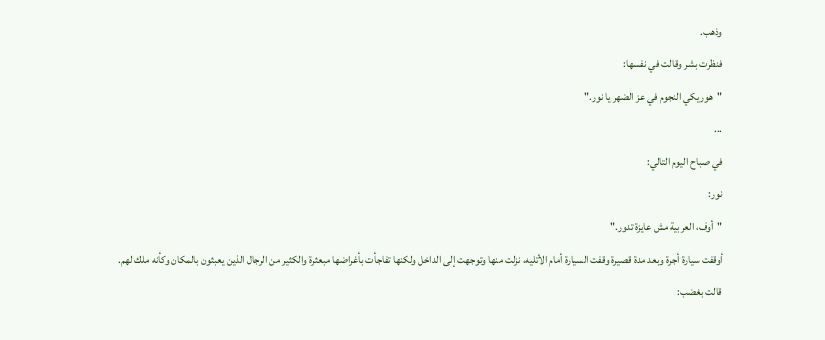وذهب.
فنظرت بشر وقالت في نفسها:
"هوريكي النجوم في عز الضهر يا نور."
...
في صباح اليوم التالي:
نور:
"أوف، العربية مش عايزة تدور."
أوقفت سيارة أجرة وبعد مدة قصيرة وقفت السيارة أمام الأتليه، نزلت منها وتوجهت إلى الداخل ولكنها تفاجأت بأغراضها مبعثرة والكثير من الرجال الذين يعبثون بالمكان وكأنه ملك لهم.
قالت بغضب: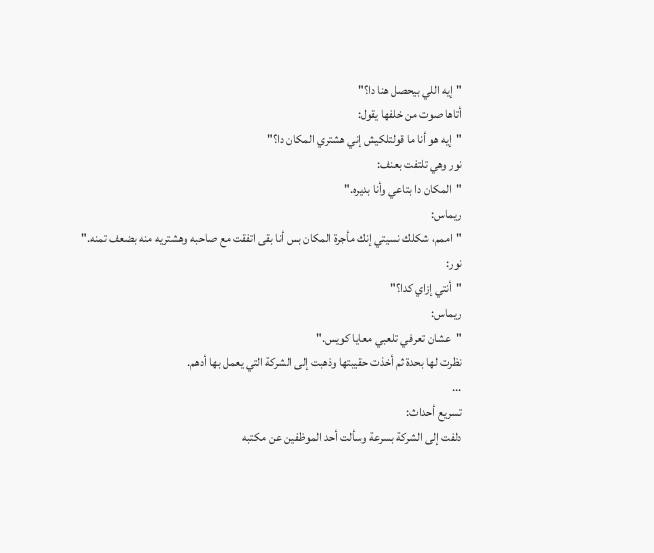"إيه اللي بيحصل هنا دا؟"
أتاها صوت من خلفها يقول:
"إيه هو أنا ما قولتلكيش إني هشتري المكان دا؟"
نور وهي تلتفت بعنف:
"المكان دا بتاعي وأنا بديره."
ريماس:
"اممم، شكلك نسيتي إنك مأجرة المكان بس أنا بقى اتفقت مع صاحبه وهشتريه منه بضعف تمنه."
نور:
"أنتي إزاي كدا؟"
ريماس:
"عشان تعرفي تلعبي معايا كويس."
نظرت لها بحدة ثم أخذت حقيبتها وذهبت إلى الشركة التي يعمل بها أدهم.
...
تسريع أحداث:
دلفت إلى الشركة بسرعة وسألت أحد الموظفين عن مكتبه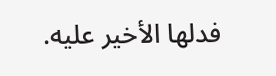فدلها الأخير عليه.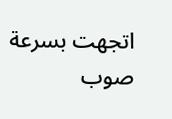اتجهت بسرعة صوب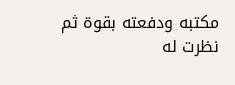مكتبه ودفعته بقوة ثم نظرت له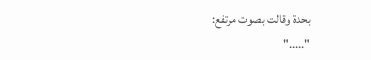بحدة وقالت بصوت مرتفع:
"....."